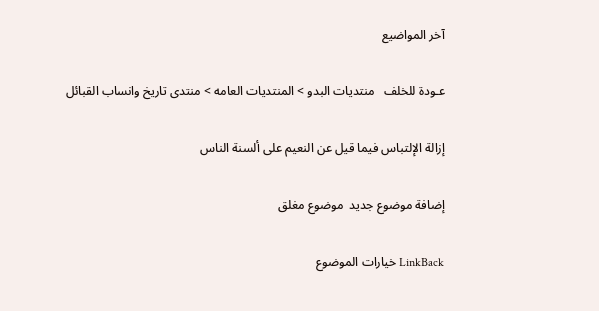آخر المواضيع

عـودة للخلف   منتديات البدو > المنتديات العامه > منتدى تاريخ وانساب القبائل

إزالة الإلتباس فيما قيل عن النعيم على ألسنة الناس

إضافة موضوع جديد  موضوع مغلق

LinkBack خيارات الموضوع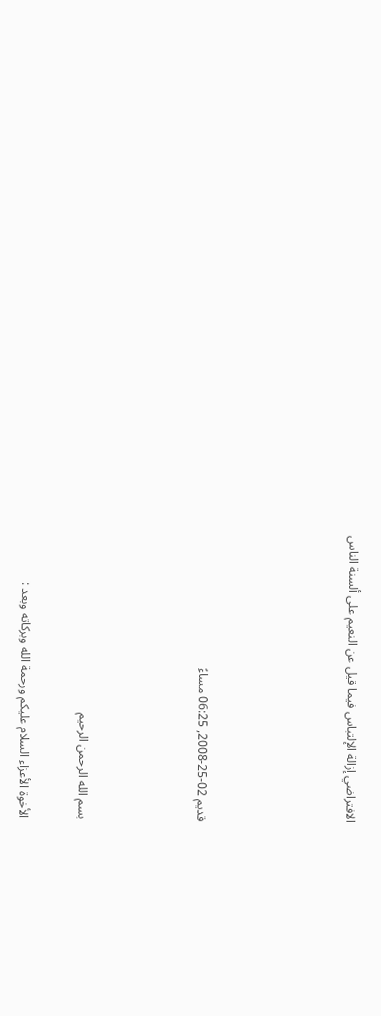الافتراضي إزالة الإلتباس فيما قيل عن النعيم على ألسنة الناس




قديم 02-25-2008, 06:25 مساءً



بسم الله الرحمن الرحيم

الأخوة الأعزاء السلام عليكم ورحمة الله وبركاته وبعد :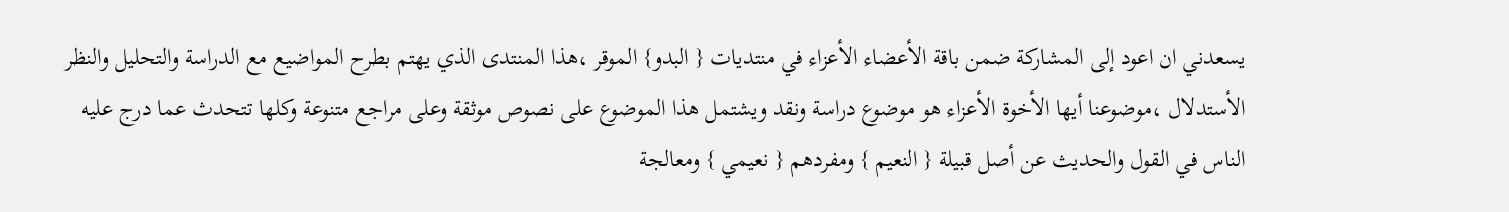يسعدني ان اعود إلى المشاركة ضمن باقة الأعضاء الأعزاء في منتديات { البدو} الموقر ،هذا المنتدى الذي يهتم بطرح المواضيع مع الدراسة والتحليل والنظر الأستدلال ،موضوعنا أيها الأخوة الأعزاء هو موضوع دراسة ونقد ويشتمل هذا الموضوع على نصوص موثقة وعلى مراجع متنوعة وكلها تتحدث عما درج عليه الناس في القول والحديث عن أصل قبيلة { النعيم } ومفردهم { نعيمي } ومعالجة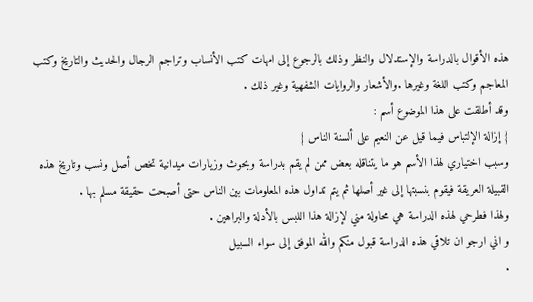هذه الأقوال بالدراسة والإستدلال والنظر وذلك بالرجوع إلى امهات كتب الأنساب وتراجم الرجال والحديث والتاريخ وكتب المعاجم وكتب اللغة وغيرها .والأشعار والروايات الشفهية وغير ذلك .
وقد أطلقت على هذا الموضوع أسم :
{ إزالة الإلتباس فيما قيل عن النعيم على ألسنة الناس }
وسبب اختياري لهذا الأسم هو ما يتناقله بعض ممن لم يقم بدراسة وبحوث وزيارات ميدانية تخص أصل ونسب وتاريخ هذه القبيلة العريقة فيقوم بنسبتها إلى غير أصلها ثم يتم تداول هذه المعلومات بين الناس حتى أصبحت حقيقة مسلم بها .
ولهذا فطرحي لهذه الدراسة هي محاولة مني لإزالة هذا اللبس بالأدلة والبراهين .
و اني ارجو ان تلاقي هذه الدراسة قبول منكم والله الموفق إلى سواء السبيل
.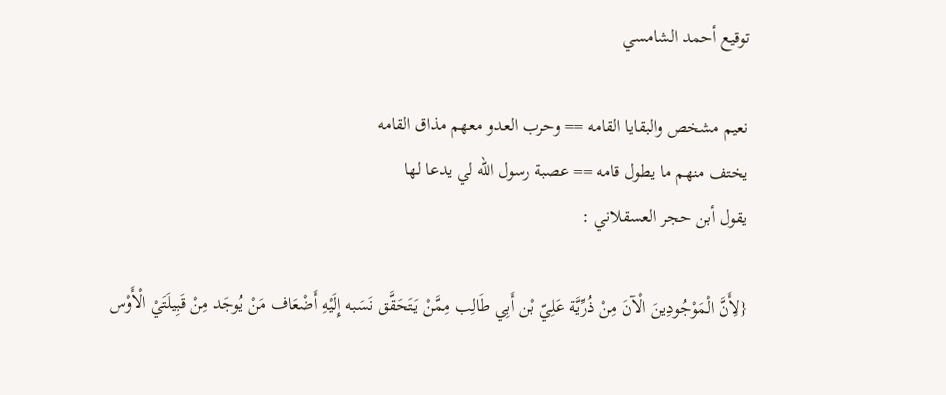توقيع أحمد الشامسي

نعيم مشخص والبقايا القامه == وحرب العدو معهم مذاق القامه
يختف منهم ما يطول قامه == عصبة رسول الله لي يدعا لها
يقول أبن حجر العسقلاني :

{لِأَنَّ الْمَوْجُودِينَ الْآنَ مِنْ ذُرِّيَّة عَلِيّ بْن أَبِي طَالِب مِمَّنْ يَتَحَقَّق نَسَبه إِلَيْهِ أَضْعَاف مَنْ يُوجَد مِنْ قَبِيلَتَيْ الْأَوْس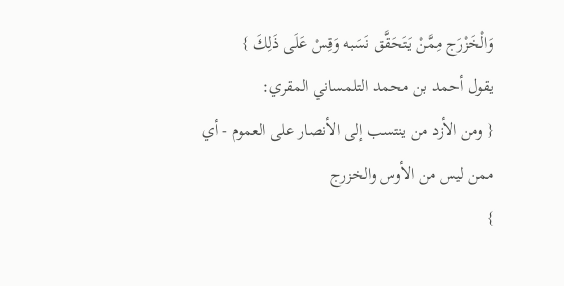وَالْخَزْرَج مِمَّنْ يَتَحَقَّق نَسَبه وَقِسْ عَلَى ذَلِكَ }
يقول أحمد بن محمد التلمساني المقري:
{ ومن الأزد من ينتسب إلى الأنصار على العموم - أي ممن ليس من الأوس والخزرج
}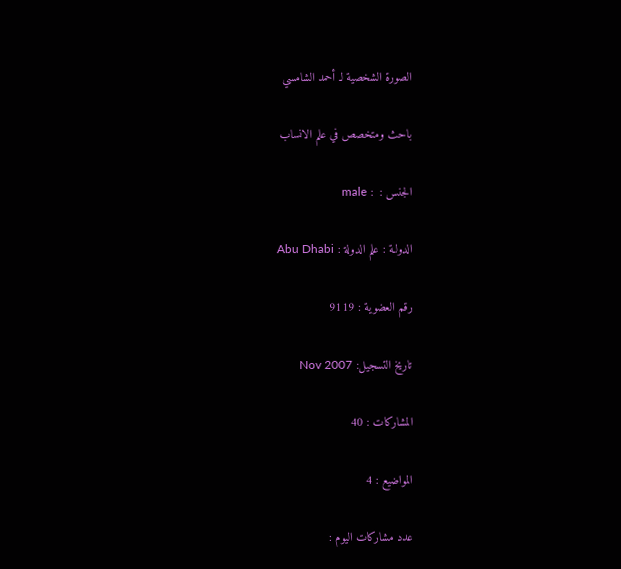الصورة الشخصية لـ أحمد الشامسي

باحث ومتخصص في علم الانساب

الجنس :  : male

الدولـة : علم الدولة : Abu Dhabi

رقم العضوية : 9119

تاريخ التسجيل: Nov 2007

المشاركات : 40

المواضيع : 4

عدد مشاركات اليوم :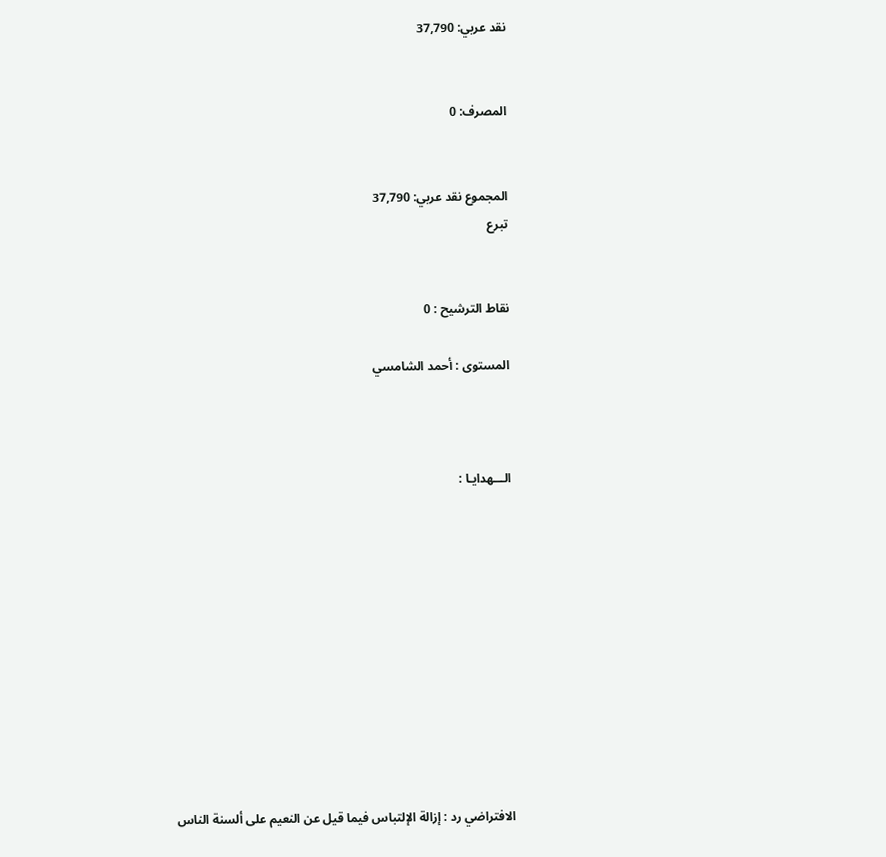نقد عربي: 37,790


المصرف: 0


المجموع نقد عربي: 37,790
تبرع


نقاط الترشيح : 0

المستوى : أحمد الشامسي



الـــهدايـا :











الافتراضي رد : إزالة الإلتباس فيما قيل عن النعيم على ألسنة الناس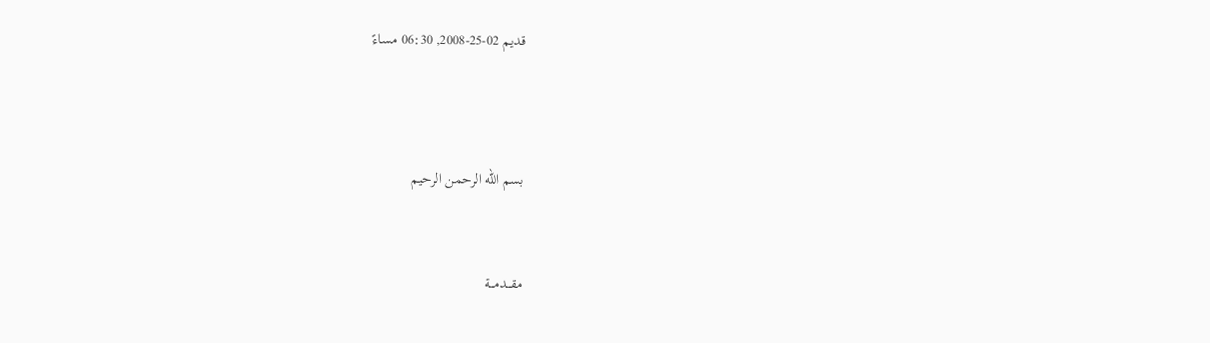قديم 02-25-2008, 06:30 مساءً



بسم الله الرحمن الرحيم


مقـــدمـــة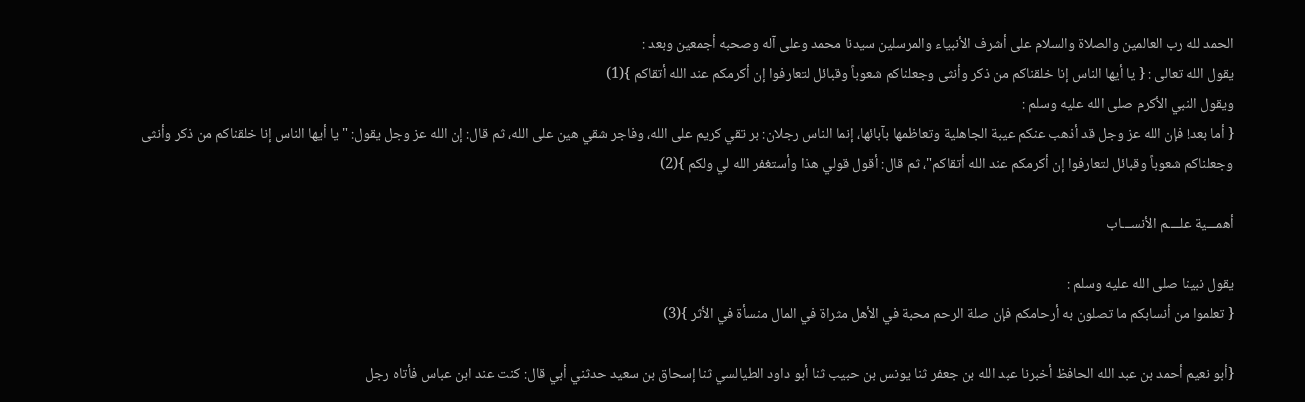الحمد لله رب العالمين والصلاة والسلام على أشرف الأنبياء والمرسلين سيدنا محمد وعلى آله وصحبه أجمعين وبعد :
يقول الله تعالى : { يا أيها الناس إنا خلقناكم من ذكر وأنثى وجعلناكم شعوباً وقبائل لتعارفوا إن أكرمكم عند الله أتقاكم }(1)
ويقول النبي الأكرم صلى الله عليه وسلم :
{ أما بعد! فإن الله عز وجل قد أذهب عنكم عيبة الجاهلية وتعاظمها بآبائها، إنما الناس رجلان: بر تقي كريم على الله، وفاجر شقي هين على الله، ثم قال: إن الله عز وجل يقول: "يا أيها الناس إنا خلقناكم من ذكر وأنثى وجعلناكم شعوباً وقبائل لتعارفوا إن أكرمكم عند الله أتقاكم"، ثم قال: أقول قولي هذا وأستغفر الله لي ولكم }(2)

أهمـــية علــــم الأنســـاب

يقول نبينا صلى الله عليه وسلم :
{ تعلموا من أنسابكم ما تصلون به أرحامكم فإن صلة الرحم محبة في الأهل مثراة في المال منسأة في الأثر }(3)

{أبو نعيم أحمد بن عبد الله الحافظ أخبرنا عبد الله بن جعفر ثنا يونس بن حبيب ثنا أبو داود الطيالسي ثنا إسحاق بن سعيد حدثني أبي قال: كنت عند ابن عباس فأتاه رجل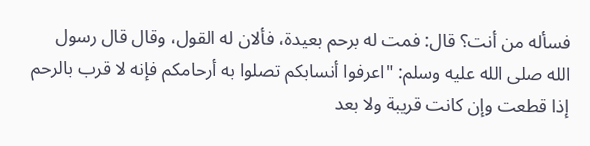فسأله من أنت؟ قال: فمت له برحم بعيدة، فألان له القول، وقال قال رسول الله صلى الله عليه وسلم: "اعرفوا أنسابكم تصلوا به أرحامكم فإنه لا قرب بالرحم إذا قطعت وإن كانت قريبة ولا بعد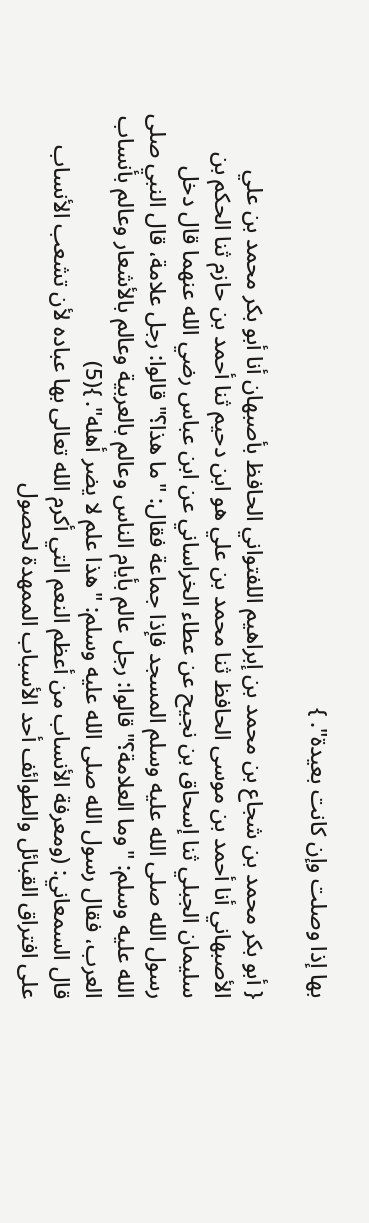بها إذا وصلت وإن كانت بعيدة". }

{ أبو بكر محمد بن شجاع بن محمد بن إبراهيم اللفتواني الحافظ بأصبهان أنا أبو بكر محمد بن علي الأصبهاني أنا أحمد بن موسى الحافظ ثنا محمد بن علي هو ابن دحيم ثنا أحمد بن حازم ثنا الحكم بن سليمان الجبلي ثنا إسحاق بن نجيح عن عطاء الخراساني عن ابن عباس رضي الله عنهما قال دخل رسول الله صلى الله عليه وسلم المسجد فإذا جماعة فقال: "ما هذا؟" قالوا: رجل علامة، قال النبي صلى الله عليه وسلم: "وما العلامة؟" قالوا: رجل عالم بأيام الناس وعالم بالعربية وعالم بالأشعار وعالم بأنساب العرب، فقال رسول الله صلى الله عليه وسلم: "هذا علم لا يضر أهله". }(5)
قال السمعاني: (ومعرفة الأنساب من أعظم النعم التي أكرم الله تعالى بها عباده لأن تشعب الأنساب على افتراق القبائل والطوائف أحد الأسباب الممهدة لحصول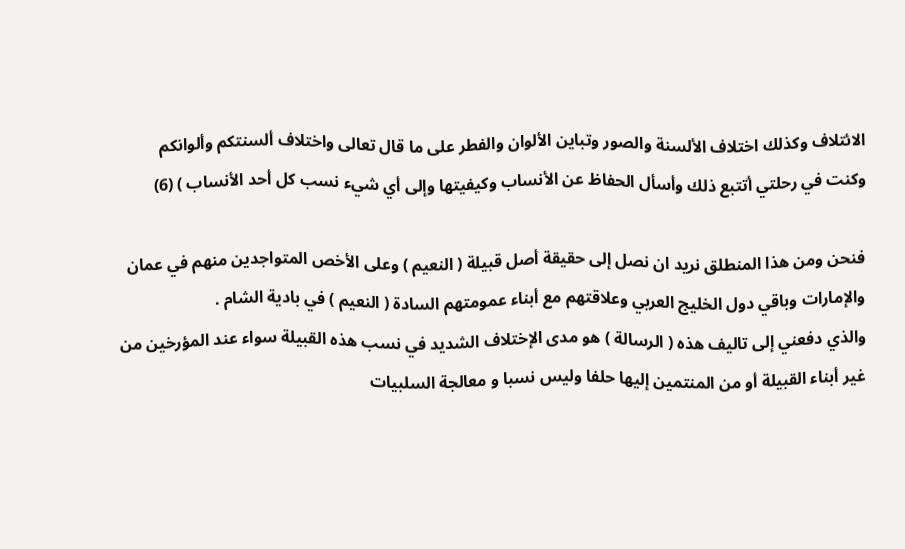الائتلاف وكذلك اختلاف الألسنة والصور وتباين الألوان والفطر على ما قال تعالى واختلاف ألسنتكم وألوانكم وكنت في رحلتي أتتبع ذلك وأسأل الحفاظ عن الأنساب وكيفيتها وإلى أي شيء نسب كل أحد الأنساب ) (6)

فنحن ومن هذا المنطلق نريد ان نصل إلى حقيقة أصل قبيلة ( النعيم ) وعلى الأخص المتواجدين منهم في عمان والإمارات وباقي دول الخليج العربي وعلاقتهم مع أبناء عمومتهم السادة ( النعيم ) في بادية الشام .
والذي دفعني إلى تاليف هذه ( الرسالة ) هو مدى الإختلاف الشديد في نسب هذه القبيلة سواء عند المؤرخين من غير أبناء القبيلة أو من المنتمين إليها حلفا وليس نسبا و معالجة السلبيات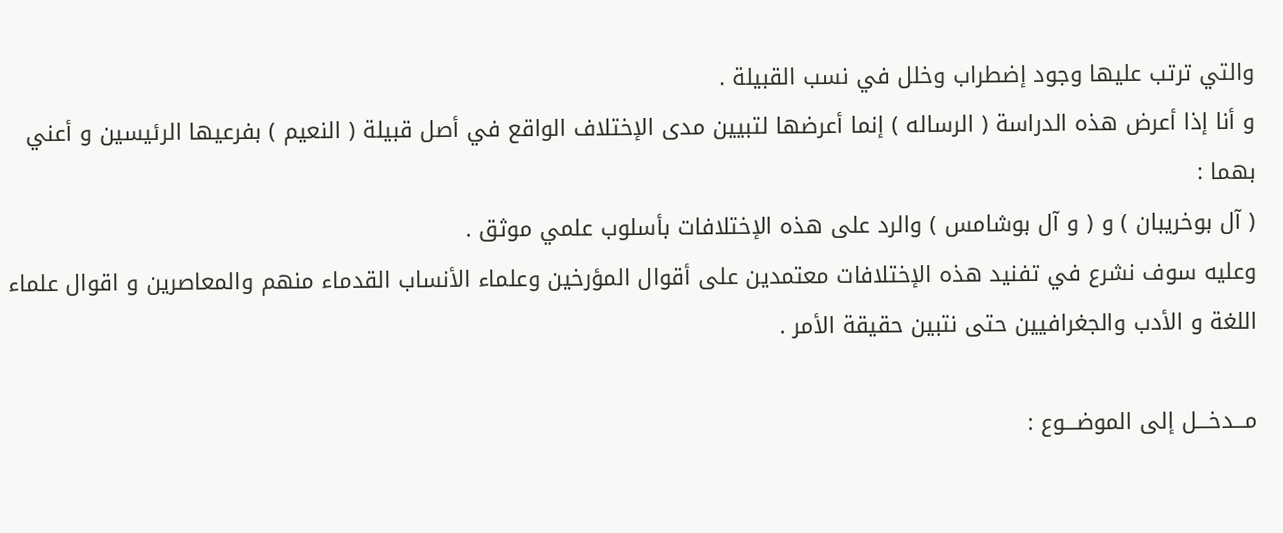والتي ترتب عليها وجود إضطراب وخلل في نسب القبيلة .
و أنا إذا أعرض هذه الدراسة ( الرساله ) إنما أعرضها لتبيين مدى الإختلاف الواقع في أصل قبيلة ( النعيم ) بفرعيها الرئيسين و أعني بهما :
( آل بوخريبان ) و ( و آل بوشامس ) والرد على هذه الإختلافات بأسلوب علمي موثق .
وعليه سوف نشرع في تفنيد هذه الإختلافات معتمدين على أقوال المؤرخين وعلماء الأنساب القدماء منهم والمعاصرين و اقوال علماء اللغة و الأدب والجغرافيين حتى نتبين حقيقة الأمر .

مـــدخـــل إلى الموضـــوع :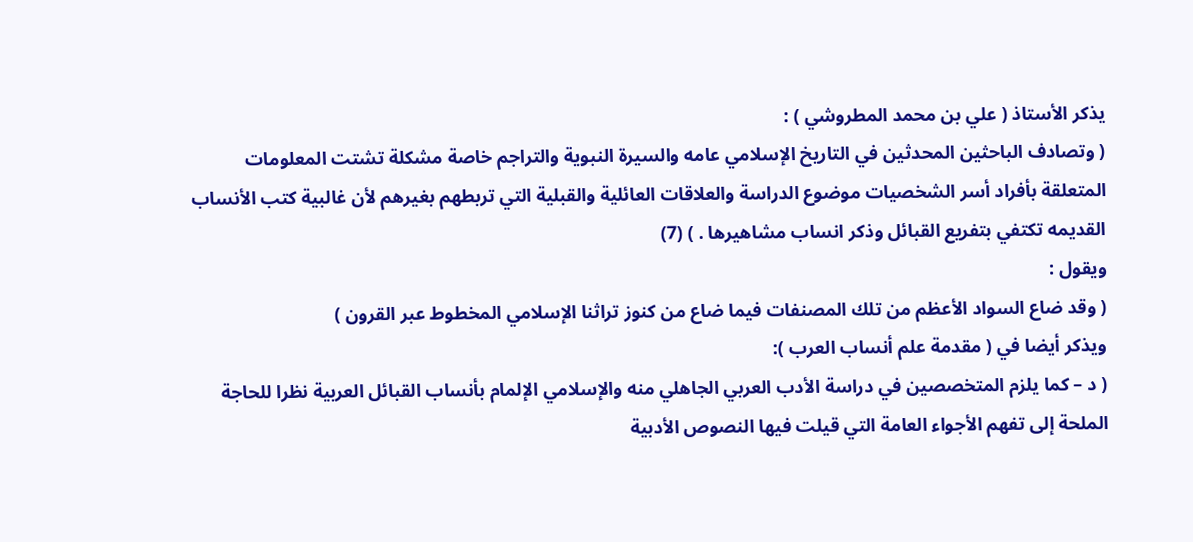يذكر الأستاذ ( علي بن محمد المطروشي ) :
( وتصادف الباحثين المحدثين في التاريخ الإسلامي عامه والسيرة النبوية والتراجم خاصة مشكلة تشتت المعلومات المتعلقة بأفراد أسر الشخصيات موضوع الدراسة والعلاقات العائلية والقبلية التي تربطهم بغيرهم لأن غالبية كتب الأنساب القديمه تكتفي بتفريع القبائل وذكر انساب مشاهيرها . ) (7)
ويقول :
( وقد ضاع السواد الأعظم من تلك المصنفات فيما ضاع من كنوز تراثنا الإسلامي المخطوط عبر القرون )
ويذكر أيضا في ( مقدمة علم أنساب العرب ):
( د – كما يلزم المتخصصين في دراسة الأدب العربي الجاهلي منه والإسلامي الإلمام بأنساب القبائل العربية نظرا للحاجة الملحة إلى تفهم الأجواء العامة التي قيلت فيها النصوص الأدبية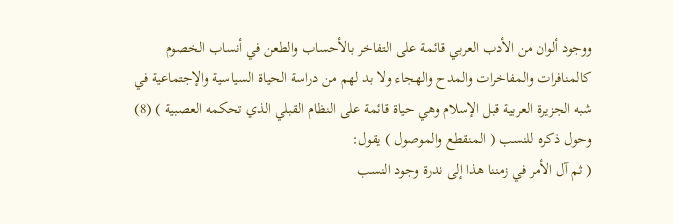ووجود ألوان من الأدب العربي قائمة على التفاخر بالأحساب والطعن في أنساب الخصوم كالمنافرات والمفاخرات والمدح والهجاء ولا بد لهم من دراسة الحياة السياسية والإجتماعية في شبه الجزيرة العربية قبل الإسلام وهي حياة قائمة على النظام القبلي الذي تحكمه العصبية ) (8)
وحول ذكره للنسب ( المنقطع والموصول ) يقول:
( ثم آل الأمر في زمننا هذا إلى ندرة وجود النسب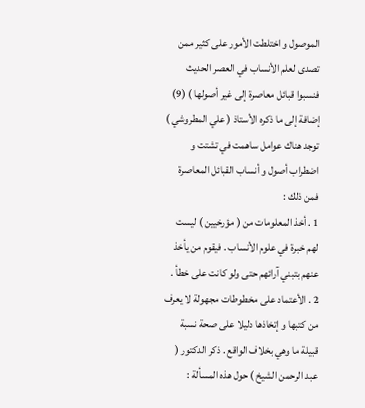الموصول و اختلطت الأمور على كثير ممن تصدى لعلم الأنساب في العصر الحديث فنسبوا قبائل معاصرة إلى غير أصولها ) (9)
إضافة إلى ما ذكره الأستاذ ( علي المطروشي ) توجد هناك عوامل ساهمت في تشتت و اضطراب أصول و أنساب القبائل المعاصرة فمن ذلك :
1 . أخذ المعلومات من ( مؤرخيين ) ليست لهم خبرة في علوم الأنساب . فيقوم من يأخذ عنهم بتبني آرائهم حتى ولو كانت على خطأ .
2 . الأعتماد على مخطوطات مجهولة لا يعرف من كتبها و إتخاذها دليلا على صحة نسبة قبيلة ما وهي بخلاف الواقع . ذكر الدكتور ( عبد الرحمن الشيخ ) حول هذه المسألة :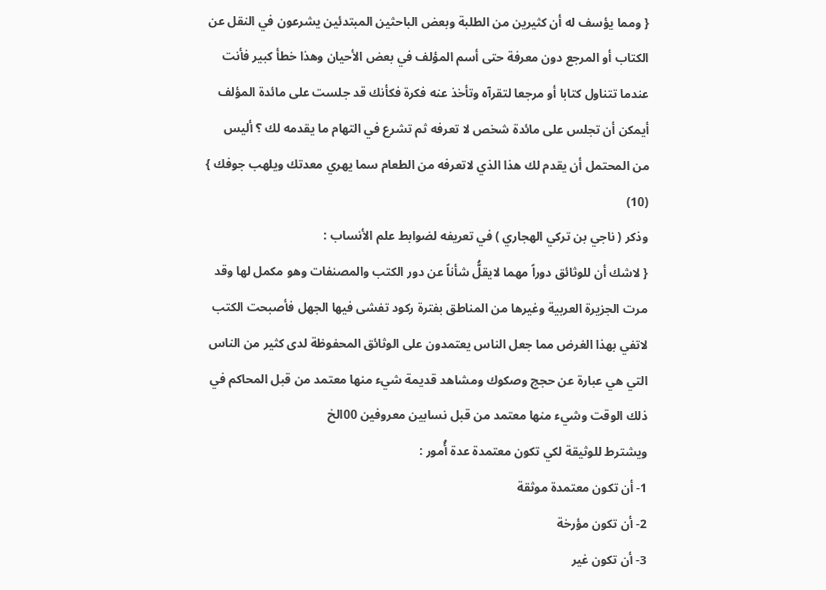{ ومما يؤسف له أن كثيرين من الطلبة وبعض الباحثين المبتدئين يشرعون في النقل عن الكتاب أو المرجع دون معرفة حتى أسم المؤلف في بعض الأحيان وهذا خطأ كبير فأنت عندما تتناول كتابا أو مرجعا لتقرآه وتأخذ عنه فكرة فكأنك قد جلست على مائدة المؤلف أيمكن أن تجلس على مائدة شخص لا تعرفه ثم تشرع في التهام ما يقدمه لك ؟ أليس من المحتمل أن يقدم لك هذا الذي لاتعرفه من الطعام سما يهري معدتك ويلهب جوفك } (10)
وذكر ( ناجي بن تركي الهجاري ) في تعريفه لضوابط علم الأنساب :
{ لاشك أن للوثائق دوراً مهما لايقلُّ شأناً عن دور الكتب والمصنفات وهو مكمل لها وقد مرت الجزيرة العربية وغيرها من المناطق بفترة ركود تفشى فيها الجهل فأصبحت الكتب لاتفي بهذا الغرض مما جعل الناس يعتمدون على الوثائق المحفوظة لدى كثير من الناس التي هي عبارة عن حجج وصكوك ومشاهد قديمة شيء منها معتمد من قبل المحاكم في ذلك الوقت وشيء منها معتمد من قبل نسابين معروفين 00الخ
ويشترط للوثيقة لكي تكون معتمدة عدة أُمور :
1- أن تكون معتمدة موثقة
2- أن تكون مؤرخة
3- أن تكون غير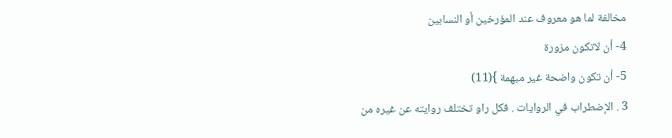مخالفة لما هو معروف عند المؤرخين أو النسابين
4- أن لاتكون مزورة
5- أن تكون واضحة غير مبهمة }(11)
3 . الإضطراب في الروايات . فكل راو تختلف روايته عن غيره من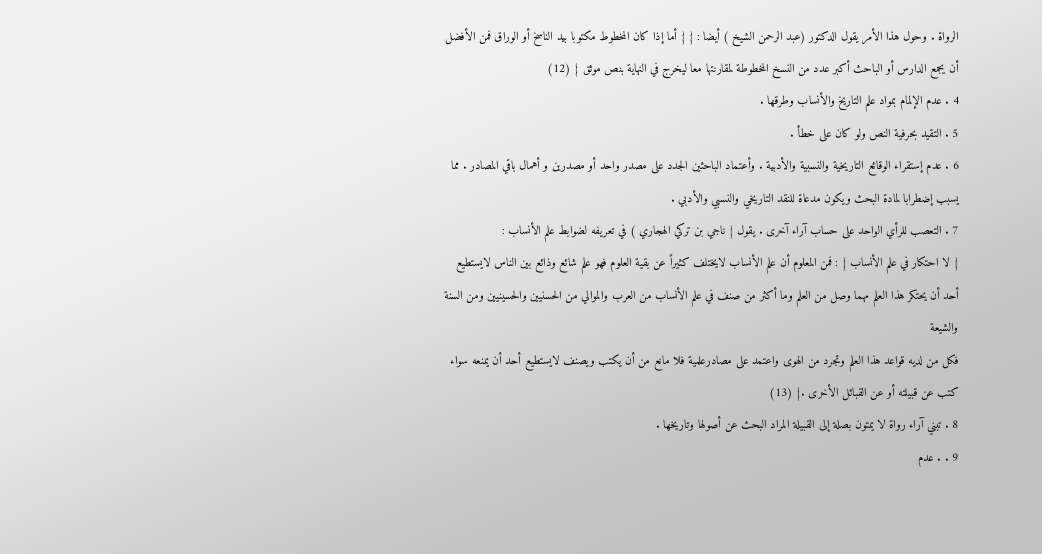الرواة . وحول هذا الأمر يقول الدكتور (عبد الرحمن الشيخ ) أيضا : { { أما إذا كان المخطوط مكتوبا بيد الناسخ أو الوراق فمن الأفضل أن يجمع الدارس أو الباحث أكبر عدد من النسخ المخطوطة لمقارنتها معا ليخرج في النهاية بنص موثق } (12)
4 . عدم الإلمام بمواد علم التاريخ والأنساب وطرقها .
5 . التقيد بحرفية النص ولو كان على خطأ .
6 . عدم إستقراء الوقائع التاريخية والنسبية والأدبية . وأعتماد الباحثين الجدد على مصدر واحد أو مصدرين و أهمال باقي المصادر . مما يسبب إضطرابا لمادة البحث ويكون مدعاة للنقد التاريخي والنسبي والأدبي .
7 . التعصب للرأي الواحد على حساب آراء آخرى . يقول { ناجي بن تركي الهجاري ) في تعريفه لضوابط علم الأنساب :
{ لا احتكار في علم الأنساب } : فمن المعلوم أن علم الأنساب لايختلف كثيراً عن بقية العلوم فهو علم شائع وذائع بين الناس لايستطيع أحد أن يحتكر هذا العلم مهما وصل من العلم وما أكثر من صنف في علم الأنساب من العرب والموالي من الحسنيين والحسينيين ومن السنة والشيعة
فكل من لديه قواعد هذا العلم وتجرد من الهوى واعتمد على مصادرعلمية فلا مانع من أن يكتب ويصنف لايستطيع أحد أن يمنعه سواء كتب عن قبيلته أو عن القبائل الأخرى .} (13)
8 . تبني آراء رواة لا يمتون بصلة إلى القبيلة المراد البحث عن أصولها وتاريخها .
9 . . عدم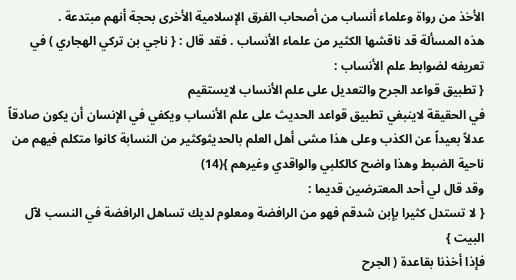الأخذ من رواة وعلماء أنساب من أصحاب الفرق الإسلامية الأخرى بحجة أنهم مبتدعة .
هذه المسألة قد ناقشها الكثير من علماء الأنساب . فقد قال : { ناجي بن تركي الهجاري ) في تعريفه لضوابط علم الأنساب :
{ تطبيق قواعد الجرح والتعديل على علم الأنساب لايستقيم
في الحقيقة لاينبغي تطبيق قواعد الحديث على علم الأنساب ويكفي في الإنسان أن يكون صادقاً عدلاً بعيداً عن الكذب وعلى هذا مشى أهل العلم بالحديثوكثير من النسابة كانوا متكلم فيهم من ناحية الضبط وهذا واضح كالكلبي والواقدي وغيرهم }(14)
وقد قال لي أحد المعترضين قديما :
{ لا تستدل كثيرا بإبن شدقم فهو من الرافضة ومعلوم لديك تساهل الرافضة في النسب لآل البيت }
فإذا أخذنا بقاعدة ( الجرح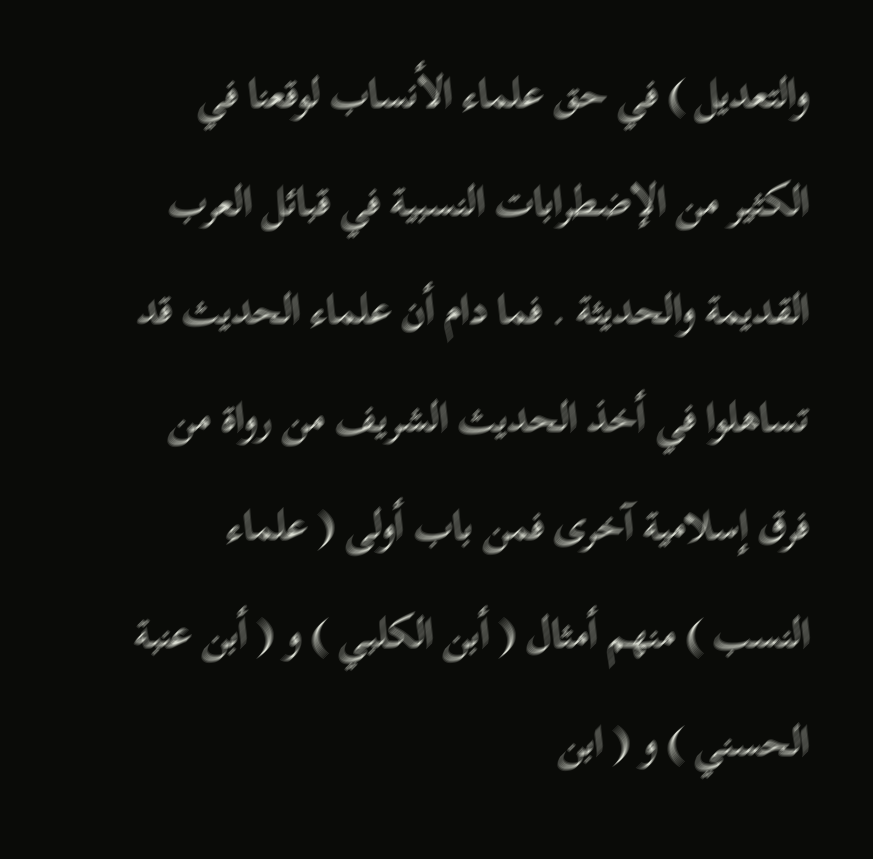والتعديل ) في حق علماء الأنساب لوقعنا في الكثير من الإضطرابات النسبية في قبائل العرب القديمة والحديثة . فما دام أن علماء الحديث قد تساهلوا في أخذ الحديث الشريف من رواة من فرق إسلامية آخرى فمن باب أولى ( علماء النسب ) منهم أمثال ( أبن الكلبي ) و ( أبن عنبة الحسني ) و ( ابن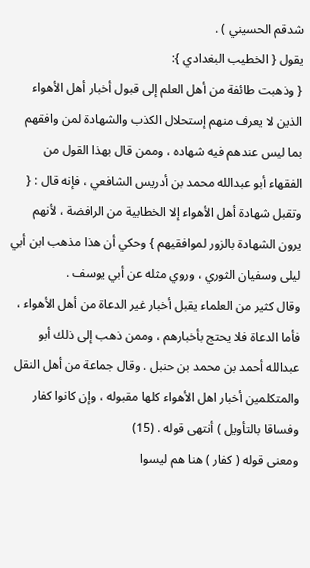شدقم الحسيني ) .
يقول { الخطيب البغدادي }:
{ وذهبت طائفة من أهل العلم إلى قبول أخبار أهل الأهواء الذين لا يعرف منهم إستحلال الكذب والشهادة لمن وافقهم بما ليس عندهم فيه شهاده ، وممن قال بهذا القول من الفقهاء أبو عبدالله محمد بن أدريس الشافعي ، فإنه قال : { وتقبل شهادة أهل الأهواء إلا الخطابية من الرافضة ، لأنهم يرون الشهادة بالزور لموافقيهم } وحكي أن هذا مذهب ابن أبي ليلى وسفيان الثوري ، وروي مثله عن أبي يوسف .
وقال كثير من العلماء يقبل أخبار غير الدعاة من أهل الأهواء ، فأما الدعاة فلا يحتج بأخبارهم ، وممن ذهب إلى ذلك أبو عبدالله أحمد بن محمد بن حنبل . وقال جماعة من أهل النقل والمتكلمين أخبار اهل الأهواء كلها مقبوله ، وإن كانوا كفار وفساقا بالتأويل ) أنتهى قوله . (15)
ومعنى قوله ( كفار ) هنا هم ليسوا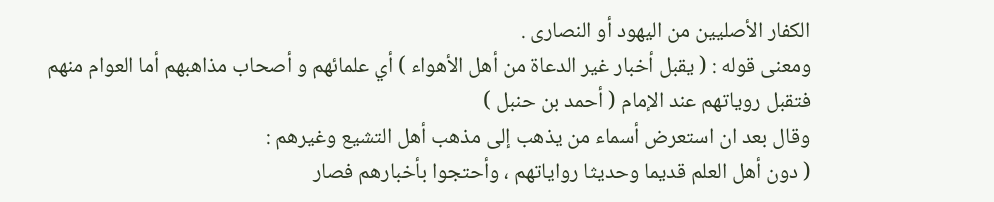الكفار الأصليين من اليهود أو النصارى .
ومعنى قوله : ( يقبل أخبار غير الدعاة من أهل الأهواء ) أي علمائهم و أصحاب مذاهبهم أما العوام منهم فتقبل روياتهم عند الإمام ( أحمد بن حنبل )
وقال بعد ان استعرض أسماء من يذهب إلى مذهب أهل التشيع وغيرهم :
( دون أهل العلم قديما وحديثا رواياتهم ، وأحتجوا بأخبارهم فصار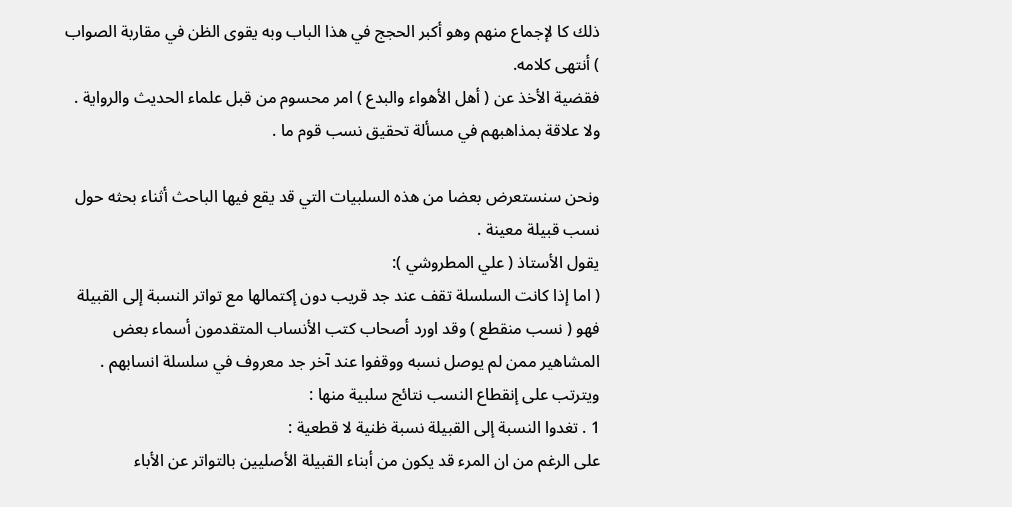ذلك كا لإجماع منهم وهو أكبر الحجج في هذا الباب وبه يقوى الظن في مقاربة الصواب ) أنتهى كلامه.
فقضية الأخذ عن ( أهل الأهواء والبدع ) امر محسوم من قبل علماء الحديث والرواية . ولا علاقة بمذاهبهم في مسألة تحقيق نسب قوم ما .

ونحن سنستعرض بعضا من هذه السلبيات التي قد يقع فيها الباحث أثناء بحثه حول نسب قبيلة معينة .
يقول الأستاذ ( علي المطروشي ):
( اما إذا كانت السلسلة تقف عند جد قريب دون إكتمالها مع تواتر النسبة إلى القبيلة فهو ( نسب منقطع ) وقد اورد أصحاب كتب الأنساب المتقدمون أسماء بعض المشاهير ممن لم يوصل نسبه ووقفوا عند آخر جد معروف في سلسلة انسابهم .
ويترتب على إنقطاع النسب نتائج سلبية منها :
1 . تغدوا النسبة إلى القبيلة نسبة ظنية لا قطعية :
على الرغم من ان المرء قد يكون من أبناء القبيلة الأصليين بالتواتر عن الأباء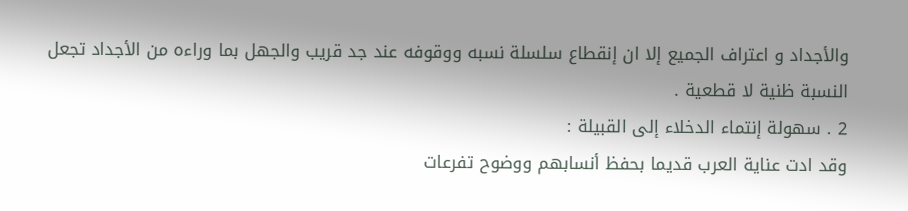والأجداد و اعتراف الجميع إلا ان إنقطاع سلسلة نسبه ووقوفه عند جد قريب والجهل بما وراءه من الأجداد تجعل النسبة ظنية لا قطعية .
2 . سهولة إنتماء الدخلاء إلى القبيلة :
وقد ادت عناية العرب قديما بحفظ أنسابهم ووضوح تفرعات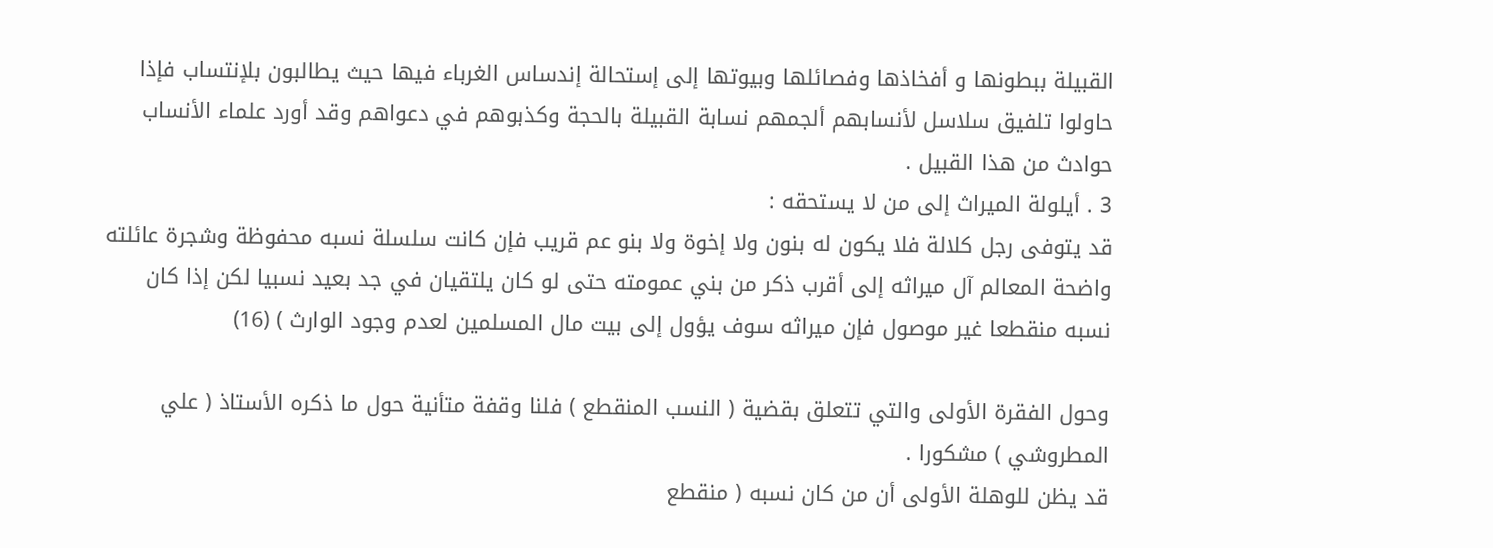القبيلة ببطونها و أفخاذها وفصائلها وبيوتها إلى إستحالة إندساس الغرباء فيها حيث يطالبون بلإنتساب فإذا حاولوا تلفيق سلاسل لأنسابهم ألجمهم نسابة القبيلة بالحجة وكذبوهم في دعواهم وقد أورد علماء الأنساب حوادث من هذا القبيل .
3 . أيلولة الميراث إلى من لا يستحقه :
قد يتوفى رجل كلالة فلا يكون له بنون ولا إخوة ولا بنو عم قريب فإن كانت سلسلة نسبه محفوظة وشجرة عائلته واضحة المعالم آل ميراثه إلى أقرب ذكر من بني عمومته حتى لو كان يلتقيان في جد بعيد نسبيا لكن إذا كان نسبه منقطعا غير موصول فإن ميراثه سوف يؤول إلى بيت مال المسلمين لعدم وجود الوارث ) (16)

وحول الفقرة الأولى والتي تتعلق بقضية ( النسب المنقطع ) فلنا وقفة متأنية حول ما ذكره الأستاذ ( علي المطروشي ) مشكورا .
قد يظن للوهلة الأولى أن من كان نسبه ( منقطع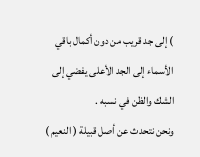) إلى جد قريب من دون أكمال باقي الأسماء إلى الجد الأعلى يفضي إلى الشك والظن في نسبه .
ونحن نتحدث عن أصل قبيلة ( النعيم )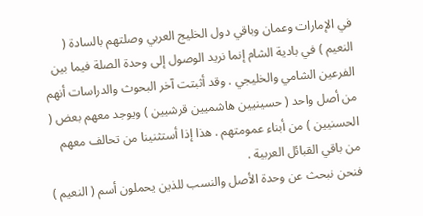في الإمارات وعمان وباقي دول الخليج العربي وصلتهم بالسادة ( النعيم ) في بادية الشام إنما نريد الوصول إلى وحدة الصلة فيما بين الفرعين الشامي والخليجي . وقد أثبتت آخر البحوث والدراسات أنهم من أصل واحد ( حسينيين هاشميين قرشيين ) ويوجد معهم بعض ( الحسنيين ) من أبناء عمومتهم . هذا إذا أستثنينا من تحالف معهم من باقي القبائل العربية .
فنحن نبحث عن وحدة الأصل والنسب للذين يحملون أسم ( النعيم )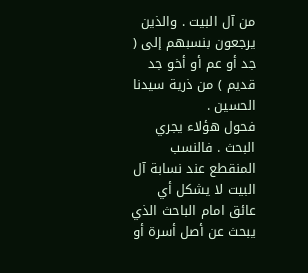من آل البيت . والذين يرجعون بنسبهم إلى ( جد أو عم أو أخو جد قديم ) من ذرية سيدنا الحسين .
فحول هؤلاء يجري البحث . فالنسب المنقطع عند نسابة آل البيت لا يشكل أي عائق امام الباحث الذي يبحث عن أصل أسرة أو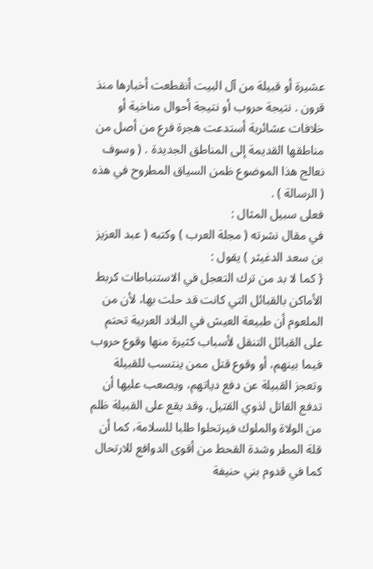عشيرة أو قبيلة من آل البيت أنقطعت أخبارها منذ قرون . نتيجة حروب أو نتيجة أحوال مناخية أو خلافات عشائرية أستدعت هجرة فرع من أصل من مناطقها القديمة إلى المناطق الجديدة . ( وسوف نعالج هذا الموضوع ظمن السياق المطروح في هذه ( الرسالة ) .
فعلى سبيل المثال :
في مقال نشرته ( مجلة العرب ) وكتبه ( عبد العزيز بن سعد الدغيثر ) يقول :
{ كما لا بد من ترك التعجل في الاستنباطات كربط الأماكن بالقبائل التي كانت قد حلت بها، لأن من الملعوم أن طبيعة العيش في البلاد العربية تحتم على القبائل التنقل لأسباب كثيرة منها وقوع حروب فيما بينهم، أو وقوع قتل ممن ينتسب للقبيلة وتعجز القبيلة عن دفع دياتهم، ويصعب عليها أن تدفع القاتل لذوي القتيل. وقد يقع على القبيلة ظلم من الولاة والملوك فيرتحلوا طلبا للسلامة، كما أن قلة المطر وشدة القحط من أقوى الدوافع للارتحال كما في قدوم بني حنيفة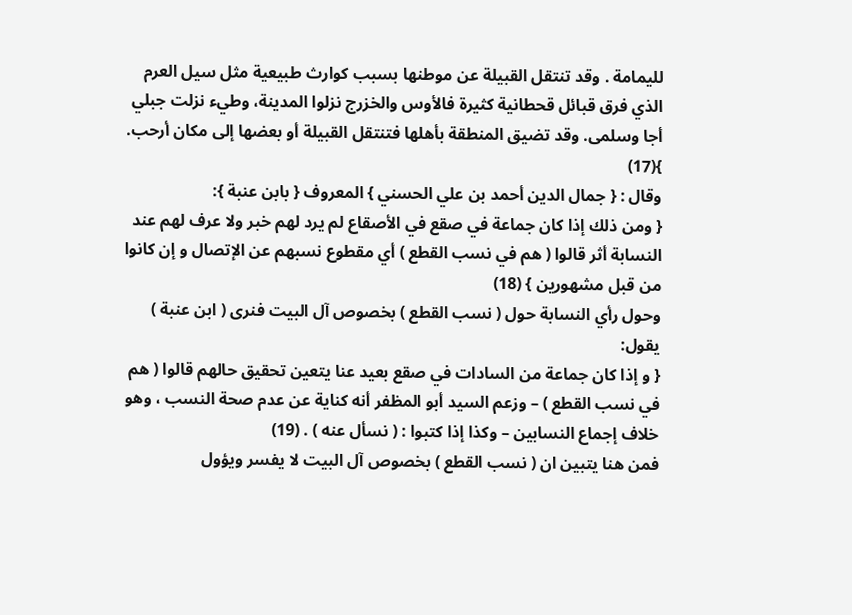لليمامة . وقد تنتقل القبيلة عن موطنها بسبب كوارث طبيعية مثل سيل العرم الذي فرق قبائل قحطانية كثيرة فالأوس والخزرج نزلوا المدينة، وطيء نزلت جبلي أجا وسلمى. وقد تضيق المنطقة بأهلها فتنتقل القبيلة أو بعضها إلى مكان أرحب. }(17)
وقال : { جمال الدين أحمد بن علي الحسني } المعروف { بابن عنبة }:
{ ومن ذلك إذا كان جماعة في صقع في الأصقاع لم يرد لهم خبر ولا عرف لهم عند النسابة أثر قالوا ( هم في نسب القطع ) أي مقطوع نسبهم عن الإتصال و إن كانوا من قبل مشهورين } (18)
وحول رأي النسابة حول ( نسب القطع ) بخصوص آل البيت فنرى ( ابن عنبة ) يقول:
{ و إذا كان جماعة من السادات في صقع بعيد عنا يتعين تحقيق حالهم قالوا ( هم في نسب القطع ) – وزعم السيد أبو المظفر أنه كناية عن عدم صحة النسب ، وهو خلاف إجماع النسابين – وكذا إذا كتبوا : ( نسأل عنه ) . (19)
فمن هنا يتبين ان ( نسب القطع ) بخصوص آل البيت لا يفسر ويؤول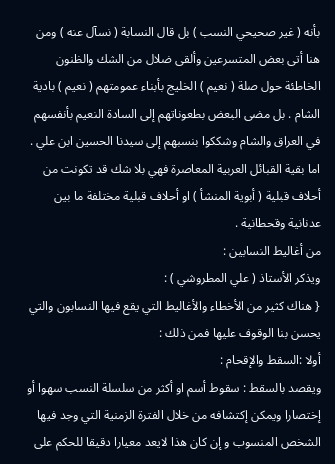بأنه ( غير صحيحي النسب ) بل قال النسابة ( نسآل عنه ) ومن هنا أتى بعض المتسرعين وألقى ضلال من الشك والظنون الخاطئة حول صلة ( نعيم ) الخليج بأبناء عمومتهم ( نعيم ) بادية الشام . بل مضى البعض بطعوناتهم إلى السادة النعيم بأنفسهم في العراق والشام وشككوا بنسبهم إلى سيدنا الحسين ابن علي .
اما بقية القبائل العربية المعاصرة فهي بلا شك قد تكونت من أحلاف قبلية ( أبوية المنشأ ) او أحلاف قبلية مختلفة ما بين عدنانية وقحطانية .
من أغاليط النسابين :
ويذكر الأستاذ ( علي المطروشي ) :
{ هناك كثير من الأخطاء والأغاليط التي يقع فيها النسابون والتي يحسن بنا الوقوف عليها فمن ذلك :
أولا :السقط والإقحام :
ويقصد بالسقط : سقوط أسم او أكثر من سلسلة النسب سهوا أو إختصارا ويمكن إكتشافه من خلال الفترة الزمنية التي وجد فيها الشخص المنسوب و إن كان هذا لايعد معيارا دقيقا للحكم على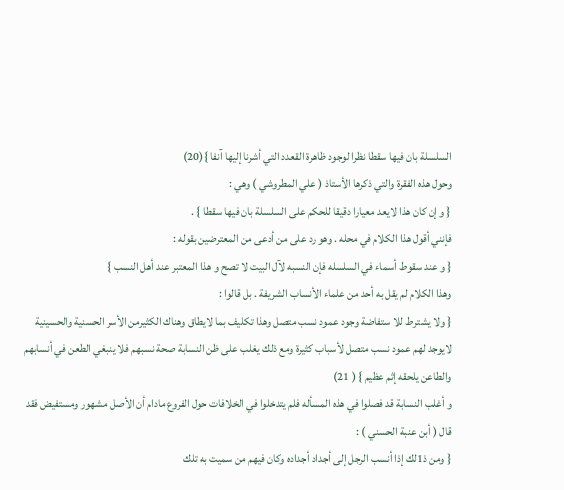السلسلة بان فيها سقطا نظرا لوجود ظاهرة القعدد التي أشرنا إليها آنفا }(20)
وحول هذه الفقرة والتي ذكرها الأستاذ ( علي المطروشي ) وهي :
{ و إن كان هذا لايعد معيارا دقيقا للحكم على السلسلة بان فيها سقطا } .
فإنني أقول هذا الكلام في محله . وهو رد على من أدعى من المعترضين بقوله :
{ و عند سقوط أسماء في السلسله فإن النسبه لآل البيت لا تصح و هذا المعتبر عند أهل النسب }
وهذا الكلام لم يقل به أحد من علماء الأنساب الشريفة . بل قالوا :
{ ولا يشترط للا ستفاضة وجود عمود نسب متصل وهذا تكليف بما لايطاق وهناك الكثيرمن الأسر الحسنية والحسينية لايوجد لهم عمود نسب متصل لأسباب كثيرة ومع ذلك يغلب على ظن النسابة صحة نسبهم فلا ينبغي الطعن في أنسابهم والطاعن يلحقه إثم عظيم } ( 21)
و أغلب النسابة قد فصلوا في هذه المسأله فلم يتدخلوا في الخلافات حول الفروع مادام أن الأصل مشهور ومستفيض فقد قال ( أبن عنبة الحسني ) :
{ ومن ذ1لك إذا أنسب الرجل إلى أجداد أجداده وكان فيهم من سميت به تلك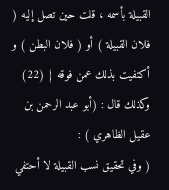القبيلة بأسمه ، قلت حين تصل إليه ( فلان القبيلة ) أو ( فلان البطن ) و أكتفيت بذلك عمن فوقه } (22)
وكذلك قال : (أبو عبد الرحمن بن عقيل الظاهري ) :
( وفي تحقيق نسب القبيلة لا أحتفي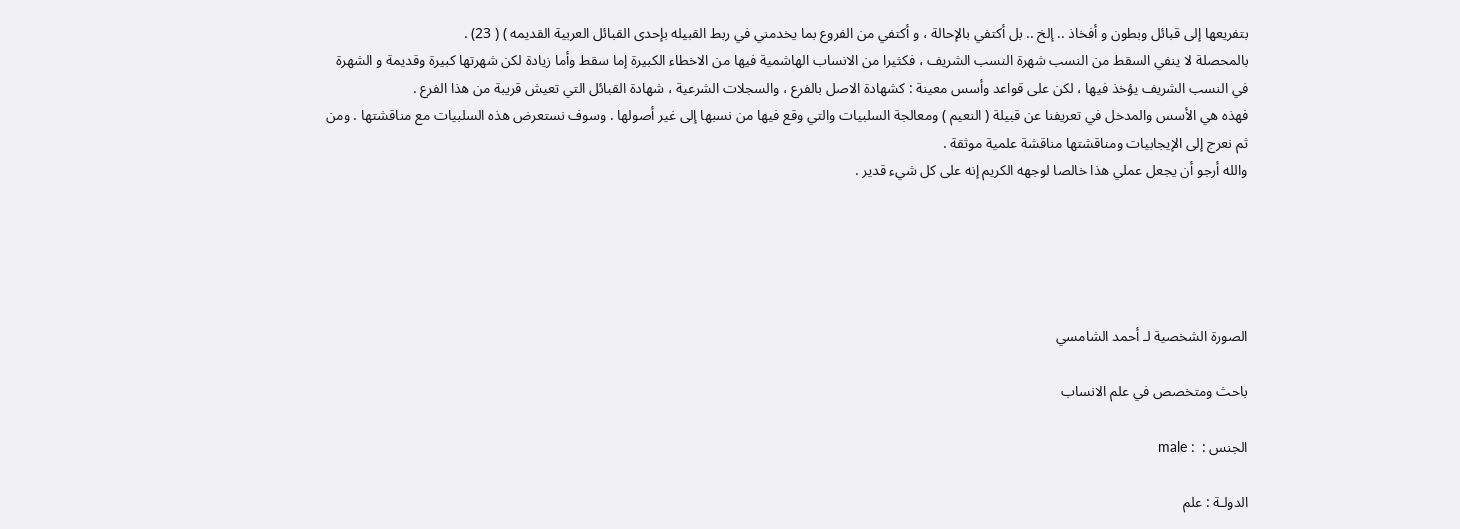بتفريعها إلى قبائل وبطون و أفخاذ .. إلخ .. بل أكتفي بالإحالة ، و أكتفي من الفروع بما يخدمني في ربط القبيله بإحدى القبائل العربية القديمه ) ( 23) .
بالمحصلة لا ينفي السقط من النسب شهرة النسب الشريف ، فكثيرا من الانساب الهاشمية فيها من الاخطاء الكبيرة إما سقط وأما زيادة لكن شهرتها كبيرة وقديمة و الشهرة في النسب الشريف يؤخذ فيها ، لكن على قواعد وأسس معينة : كشهادة الاصل بالفرع ، والسجلات الشرعية ، شهادة القبائل التي تعيش قريبة من هذا الفرع .
فهذه هي الأسس والمدخل في تعريفنا عن قبيلة ( النعيم ) ومعالجة السلبيات والتي وقع فيها من نسبها إلى غير أصولها . وسوف نستعرض هذه السلبيات مع مناقشتها . ومن ثم نعرج إلى الإيجابيات ومناقشتها مناقشة علمية موثقة .
والله أرجو أن يجعل عملي هذا خالصا لوجهه الكريم إنه على كل شيء قدير .





الصورة الشخصية لـ أحمد الشامسي

باحث ومتخصص في علم الانساب

الجنس :  : male

الدولـة : علم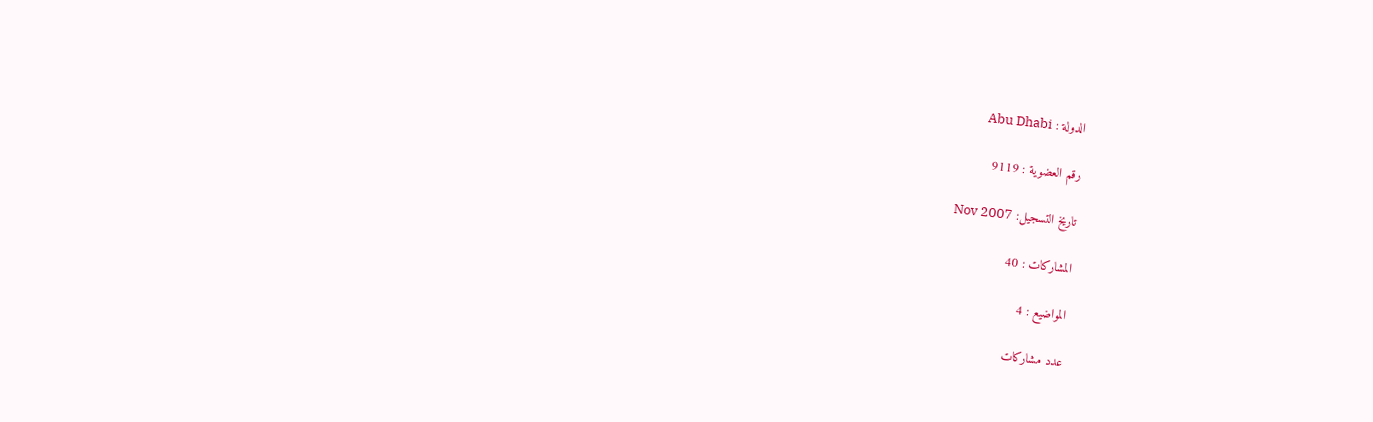الدولة : Abu Dhabi

رقم العضوية : 9119

تاريخ التسجيل: Nov 2007

المشاركات : 40

المواضيع : 4

عدد مشاركات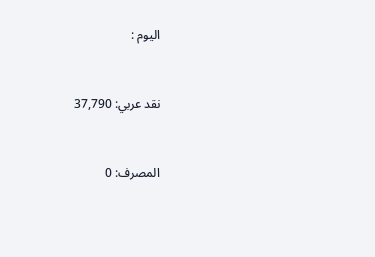اليوم :


نقد عربي: 37,790


المصرف: 0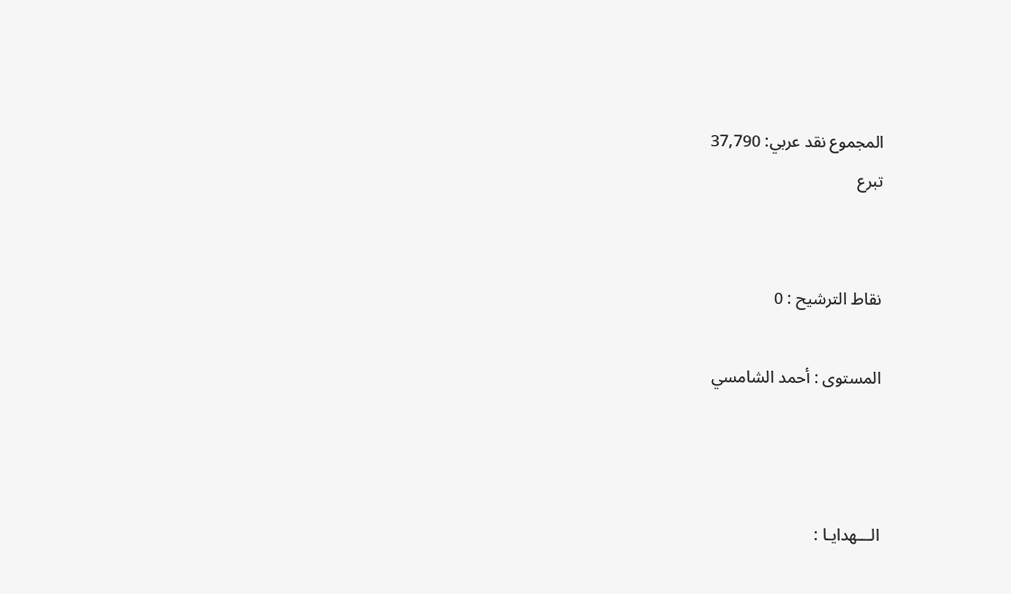المجموع نقد عربي: 37,790
تبرع


نقاط الترشيح : 0

المستوى : أحمد الشامسي



الـــهدايـا :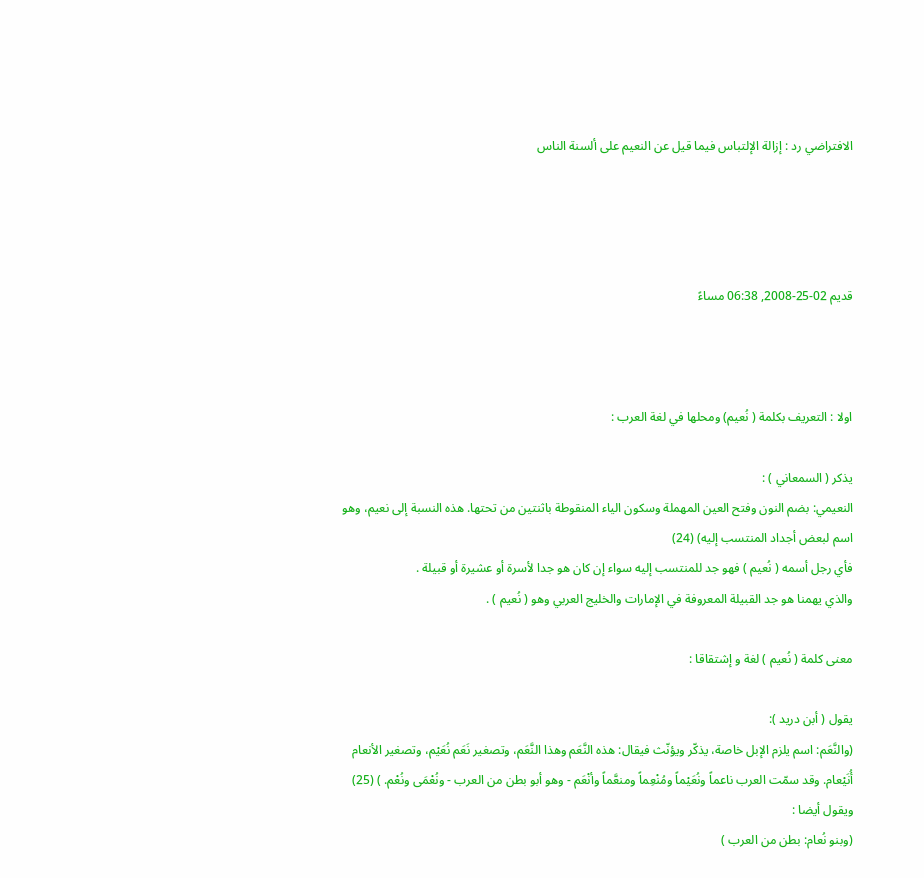الافتراضي رد : إزالة الإلتباس فيما قيل عن النعيم على ألسنة الناس




قديم 02-25-2008, 06:38 مساءً



اولا : التعريف بكلمة ( نُعيم) ومحلها في لغة العرب :

يذكر ( السمعاني ) :
النعيمي: بضم النون وفتح العين المهملة وسكون الياء المنقوطة باثنتين من تحتها. هذه النسبة إلى نعيم، وهو اسم لبعض أجداد المنتسب إليه) (24)
فأي رجل أسمه ( نُعيم ) فهو جد للمنتسب إليه سواء إن كان هو جدا لأسرة أو عشيرة أو قبيلة .
والذي يهمنا هو جد القبيلة المعروفة في الإمارات والخليج العربي وهو ( نُعيم ) .

معنى كلمة ( نُعيم ) لغة و إشتقاقا :

يقول ( أبن دريد ):
(والنَّعَم: اسم يلزم الإبل خاصة، يذكّر ويؤنّث فيقال: هذه النَّعَم وهذا النَّعَم، وتصغير نَعَم نُعَيْم، وتصغير الأنعام أُنَيْعام. وقد سمّت العرب ناعماً ونُعَيْماً ومُنْعِماً ومنعَّماً وأنْعَم - وهو أبو بطن من العرب - ونُعْمَى ونُعْم. ) (25)
ويقول أيضا :
(وبنو نُعام: بطن من العرب )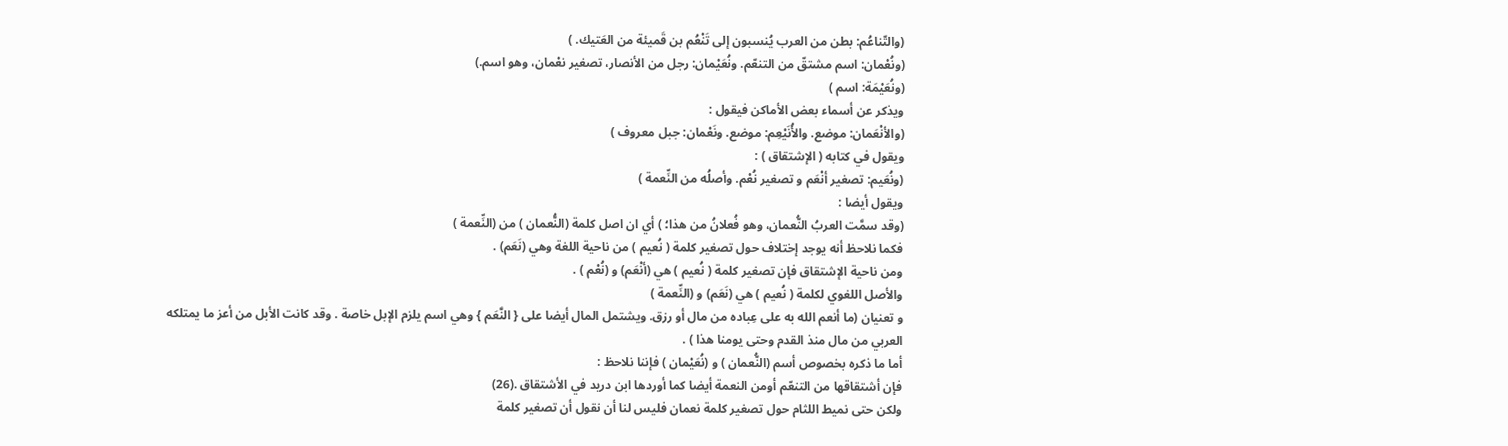(والتّناعُم: بطن من العرب يُنسبون إلى تَنْعُم بن قَميئة من العَتيك. )
(ونُعْمان: اسم مشتقّ من التنعّم. ونُعَيْمان: رجل من الأنصار، تصغير نعْمان، وهو اسم.)
(ونُعَيْمَة: اسم )
ويذكر عن أسماء بعض الأماكن فيقول :
(والأنْعَمان: موضع. والأُنَيْعِم: موضع. ونَعْمان: جبل معروف )
ويقول في كتابه ( الإشتقاق ) :
(ونُعَيم: تصغير أنْعَم و تصغير نُعْم. وأصلُه من النِّعمة )
ويقول أيضا :
(وقد سمَّت العربُ النُّعمان، وهو فُعلانُ من هذا؛ ) أي ان اصل كلمة (النُّعمان ) من (النِّعمة )
فكما نلاحظ أنه يوجد إختلاف حول تصغير كلمة ( نُعيم ) من ناحية اللغة وهي (نَعَم) .
ومن ناحية الإشتقاق فإن تصغير كلمة ( نُعيم ) هي (أنْعَم) و (نُعْم ) .
والأصل اللغوي لكلمة ( نُعيم ) هي (نَعَم) و (النِّعمة )
و تعنيان (ما أنعم الله به على عِباده من مال أو رزق. ويشتمل المال أيضا على { النَّعَم } وهي اسم يلزم الإبل خاصة . وقد كانت الأبل من أعز ما يمتلكه العربي من مال منذ القدم وحتى يومنا هذا ) .
أما ما ذكره بخصوص أسم (النُّعمان ) و (نُعَيْمان ) فإننا نلاحظ :
فإن أشتقاقها من التنعّم أومن النعمة أيضا كما أوردها ابن دريد في الأشتقاق .(26)
ولكن حتى نميط اللثام حول تصغير كلمة نعمان فليس لنا أن نقول أن تصغير كلمة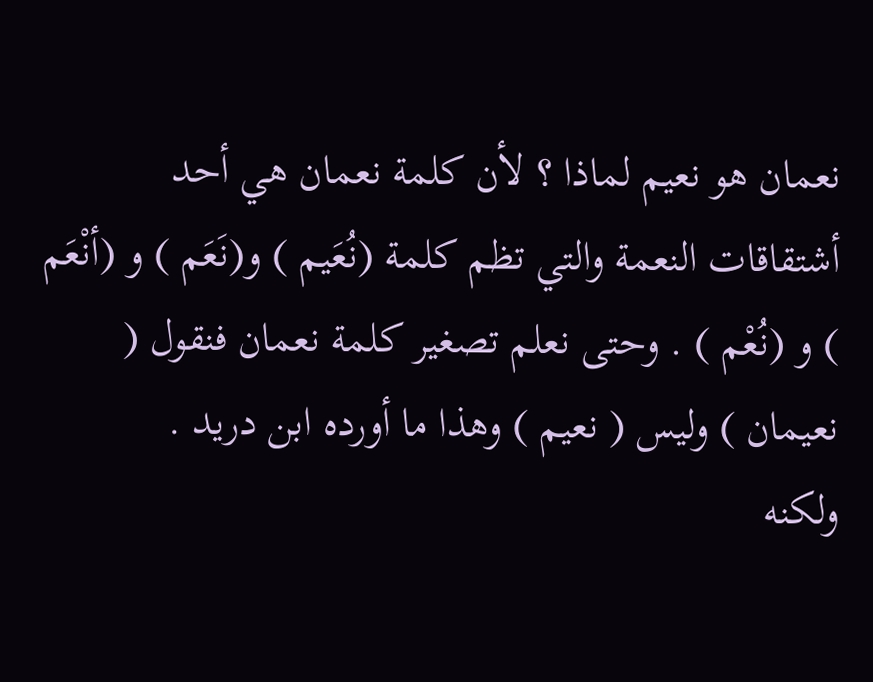نعمان هو نعيم لماذا ؟ لأن كلمة نعمان هي أحد أشتقاقات النعمة والتي تظم كلمة (نُعَيم ) و(نَعَم ) و (أنْعَم ) و (نُعْم ) . وحتى نعلم تصغير كلمة نعمان فنقول ( نعيمان ) وليس ( نعيم ) وهذا ما أورده ابن دريد .
ولكنه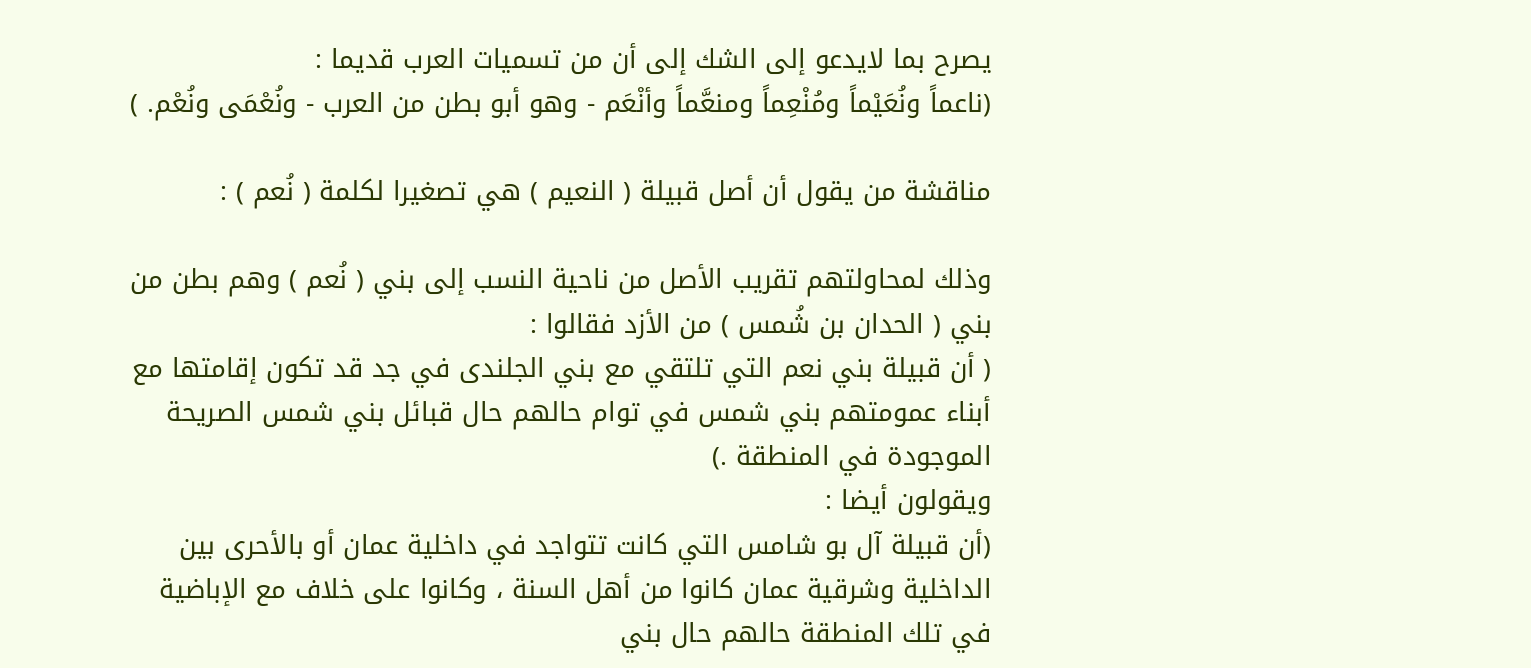يصرح بما لايدعو إلى الشك إلى أن من تسميات العرب قديما :
(ناعماً ونُعَيْماً ومُنْعِماً ومنعَّماً وأنْعَم - وهو أبو بطن من العرب - ونُعْمَى ونُعْم. )

مناقشة من يقول أن أصل قبيلة ( النعيم ) هي تصغيرا لكلمة ( نُعم ) :

وذلك لمحاولتهم تقريب الأصل من ناحية النسب إلى بني ( نُعم ) وهم بطن من بني ( الحدان بن شُمس ) من الأزد فقالوا :
( أن قبيلة بني نعم التي تلتقي مع بني الجلندى في جد قد تكون إقامتها مع أبناء عمومتهم بني شمس في توام حالهم حال قبائل بني شمس الصريحة الموجودة في المنطقة .)
ويقولون أيضا :
(أن قبيلة آل بو شامس التي كانت تتواجد في داخلية عمان أو بالأحرى بين الداخلية وشرقية عمان كانوا من أهل السنة ، وكانوا على خلاف مع الإباضية في تلك المنطقة حالهم حال بني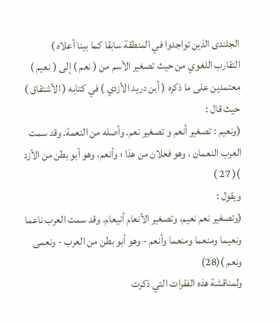الجلندى الذين تواجدوا في المنطقة سابقا كما بينا أعلاه )
التقارب اللغوي من حيث تصغير الأسم من ( نعم ) إلى ( نعيم ) معتمدين على ما ذكره ( أبن دريد الأزدي ) في كتابه ( الأشتقاق ) حيث قال :
(ونعيم : تصغير أنعم و تصغير نعم. وأصله من النعمة. وقد سمت العرب النعمان ، وهو فعلان من هذا ؛ وأنعم، وهو أبو بطن من الأزد )( 27 )
ويقول :
(وتصغير نعم نعيم، وتصغير الأنعام أنيعام. وقد سمت العرب ناعما ونعيما ومنعما ومنعما وأنعم - وهو أبو بطن من العرب - ونعمى ونعم )(28)
ولمناقشة هذه الفقرات التي ذكرت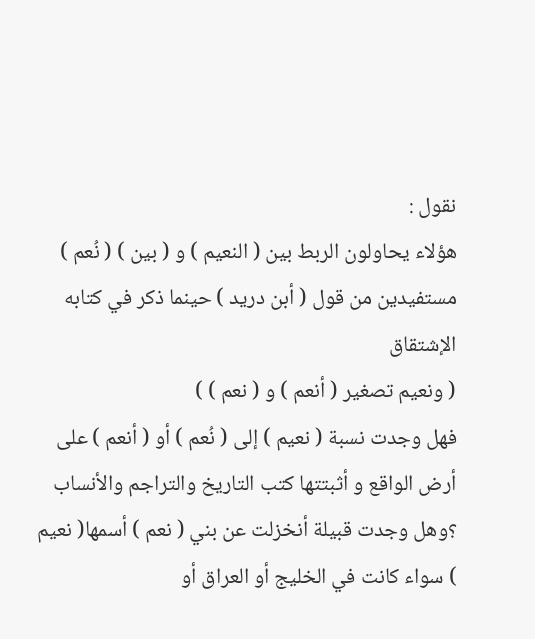نقول :
هؤلاء يحاولون الربط بين ( النعيم ) و ( بين ) ( نُعم ) مستفيدين من قول ( أبن دريد ) حينما ذكر في كتابه الإشتقاق
( ونعيم تصغير ( أنعم ) و ( نعم ) )
فهل وجدت نسبة ( نعيم ) إلى ( نُعم ) أو ( أنعم ) على أرض الواقع و أثبتتها كتب التاريخ والتراجم والأنساب ؟وهل وجدت قبيلة أنخزلت عن بني ( نعم ) أسمها( نعيم ) سواء كانت في الخليج أو العراق أو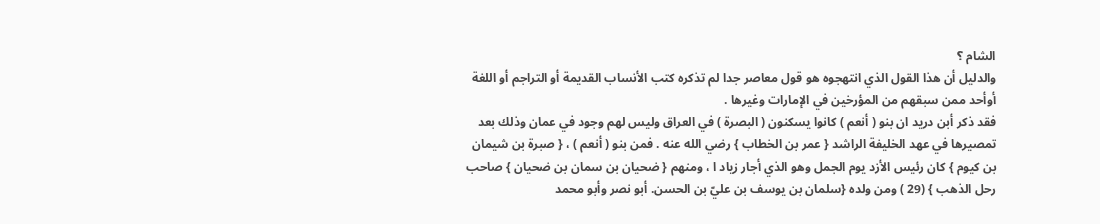الشام ؟
والدليل أن هذا القول الذي انتهجوه هو قول معاصر جدا لم تذكره كتب الأنساب القديمة أو التراجم أو اللغة أوأحد ممن سبقهم من المؤرخين في الإمارات وغيرها .
فقد ذكر أبن دريد ان بنو ( أنعم ) كانوا يسكنون ( البصرة ) في العراق وليس لهم وجود في عمان وذلك بعد تمصيرها في عهد الخليفة الراشد { عمر بن الخطاب } رضي الله عنه . فمن بنو ( أنعم ) ، { صبرة بن شيمان بن كيوم } كان رئيس الأزد يوم الجمل وهو الذي أجار زياد ا ، ومنهم { ضحيان بن سمان بن ضحيان } صاحب رحل الذهب } (29 ) ومن ولده {سلمان بن يوسف بن عليّ بن الحسن. أبو نصر وأبو محمد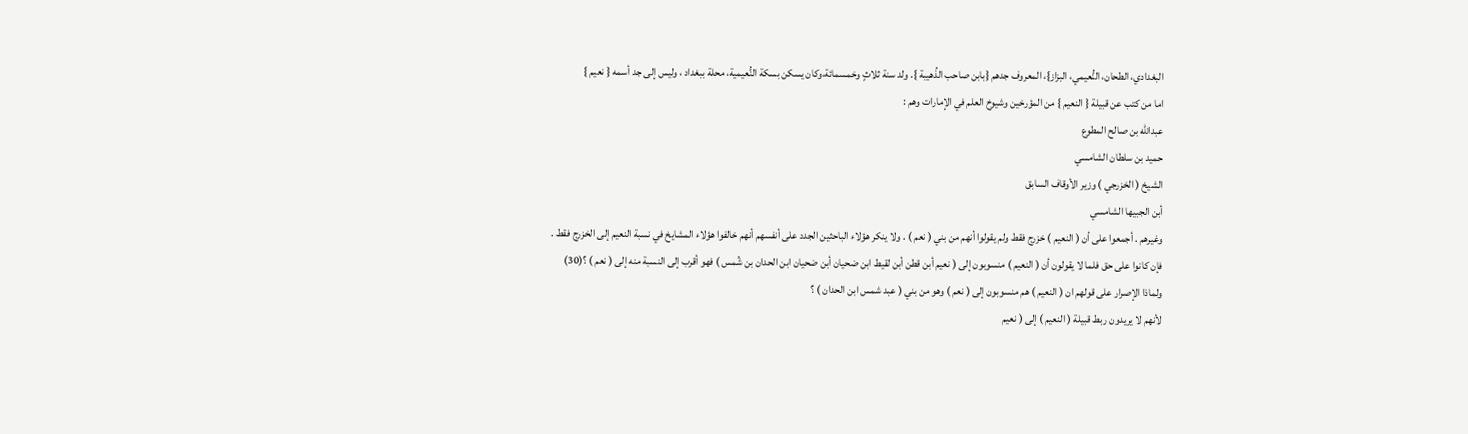البغدادي، الطحان، النُّعيمي، البزاز}، المعروف جدهم {بابن صاحب الذُهيبة }. ولد سنة ثلاثٍ وخمسمائة،وكان يسكن بسكة النُّعيمية، محلة ببغداد ، وليس إلى جد أسمه { نعيم }
اما من كتب عن قبيلة { النعيم } من المؤرخين وشيوخ العلم في الإمارات وهم :
عبدالله بن صالح المطوع
حميد بن سلطان الشامسي
الشيخ ( الخزرجي ) وزير الأوقاف السابق
أبن الجبيها الشامسي
وغيرهم . أجمعوا على أن ( النعيم ) خزرج فقط ولم يقولوا أنهم من بني ( نعم ) . ولا ينكر هؤلاء الباحثين الجدد على أنفسهم أنهم خالفوا هؤلاء المشايخ في نسبة النعيم إلى الخزرج فقط .
فإن كانوا على حق فلما لا يقولون أن ( النعيم ) منسوبون إلى ( نعيم أبن قطن أبن لقيط ابن ضحيان أبن ضحيان ابن الحدان بن شُمس ) فهو أقرب إلى النسبة منه إلى ( نعم ) ؟(30)
ولماذا الإصرار على قولهم ان ( النعيم ) هم منسوبون إلى ( نعم ) وهو من بني ( عبد شمس ابن الحدان ) ؟
لأنهم لا يريدون ربط قبيلة ( النعيم ) إلى ( نعيم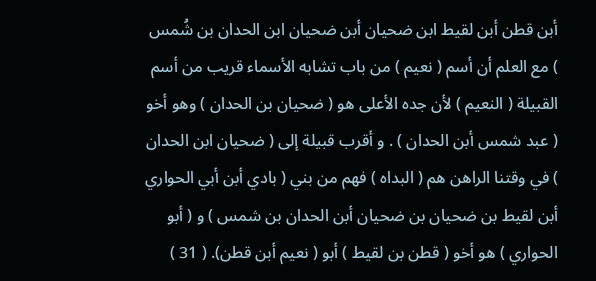أبن قطن أبن لقيط ابن ضحيان أبن ضحيان ابن الحدان بن شُمس ) مع العلم أن أسم ( نعيم ) من باب تشابه الأسماء قريب من أسم القبيلة ( النعيم ) لأن جده الأعلى هو ( ضحيان بن الحدان ) وهو أخو ( عبد شمس أبن الحدان ) . و أقرب قبيلة إلى ( ضحيان ابن الحدان ) في وقتنا الراهن هم ( البداه ) فهم من بني ( بادي أبن أبي الحواري أبن لقيط بن ضحيان بن ضحيان أبن الحدان بن شمس ) و ( أبو الحواري ) هو أخو ( قطن بن لقيط ) أبو ( نعيم أبن قطن). ( 31 )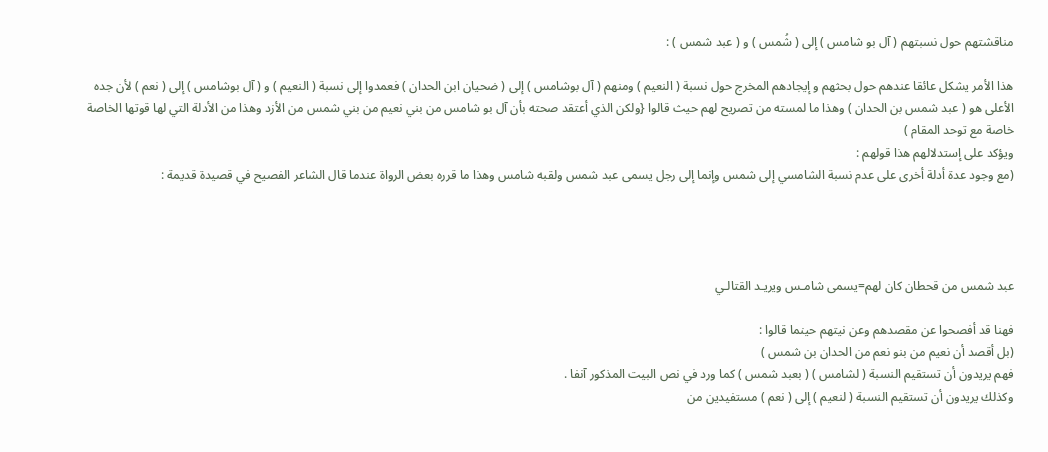مناقشتهم حول نسبتهم ( آل بو شامس ) إلى ( شُمس ) و ( عبد شمس ) :

هذا الأمر يشكل عائقا عندهم حول بحثهم و إيجادهم المخرج حول نسبة ( النعيم ) ومنهم ( آل بوشامس ) إلى ( ضحيان ابن الحدان ) فعمدوا إلى نسبة ( النعيم ) و ( آل بوشامس ) إلى ( نعم ) لأن جده الأعلى هو ( عبد شمس بن الحدان ) وهذا ما لمسته من تصريح لهم حيث قالوا {ولكن الذي أعتقد صحته بأن آل بو شامس من بني نعيم من بني شمس من الأزد وهذا من الأدلة التي لها قوتها الخاصة خاصة مع توحد المقام )
ويؤكد على إستدلالهم هذا قولهم :
(مع وجود عدة أدلة أخرى على عدم نسبة الشامسي إلى شمس وإنما إلى رجل يسمى عبد شمس ولقبه شامس وهذا ما قرره بعض الرواة عندما قال الشاعر الفصيح في قصيدة قديمة :




عبد شمس من قحطان كان لهم=يسمى شامـس ويريـد القتالـي

فهنا قد أفصحوا عن مقصدهم وعن نيتهم حينما قالوا :
(بل أقصد أن نعيم من بنو نعم من الحدان بن شمس )
فهم يريدون أن تستقيم النسبة ( لشامس ) ( بعبد شمس ) كما ورد في نص البيت المذكور آنفا .
وكذلك يريدون أن تستقيم النسبة ( لنعيم ) إلى ( نعم ) مستفيدين من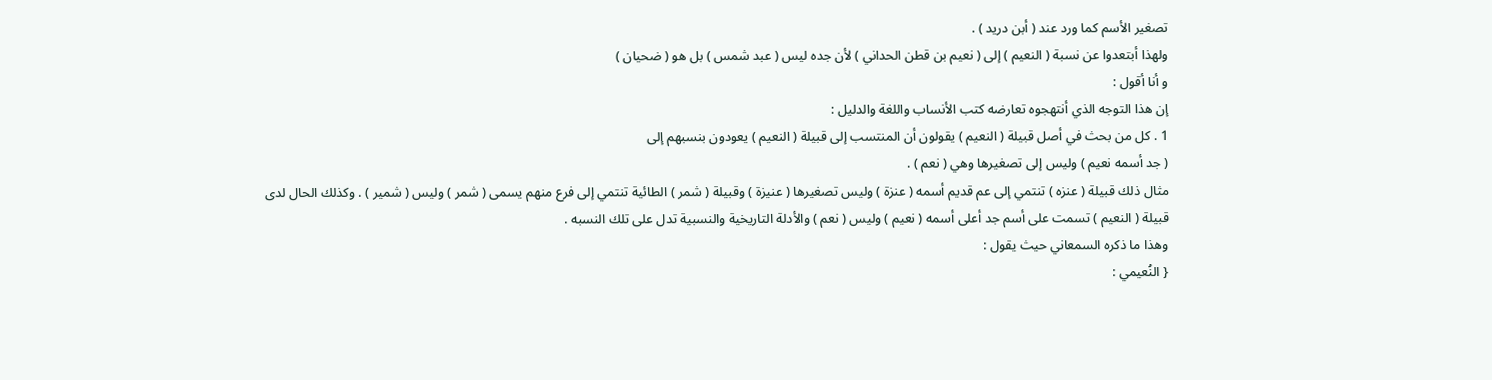تصغير الأسم كما ورد عند ( أبن دريد ) .
ولهذا أبتعدوا عن نسبة ( النعيم ) إلى ( نعيم بن قطن الحداني ) لأن جده ليس ( عبد شمس ) بل هو ( ضحيان )
و أنا أقول :
إن هذا التوجه الذي أنتهجوه تعارضه كتب الأنساب واللغة والدليل :
1 . كل من بحث في أصل قبيلة ( النعيم ) يقولون أن المنتسب إلى قبيلة ( النعيم ) يعودون بنسبهم إلى
( جد أسمه نعيم ) وليس إلى تصغيرها وهي ( نعم ) .
مثال ذلك قبيلة ( عنزه ) تنتمي إلى عم قديم أسمه ( عنزة ) وليس تصغيرها ( عنيزة ) وقبيلة ( شمر ) الطائية تنتمي إلى فرع منهم يسمى ( شمر ) وليس ( شمير ) . وكذلك الحال لدى قبيلة ( النعيم ) تسمت على أسم جد أعلى أسمه ( نعيم ) وليس ( نعم ) والأدلة التاريخية والنسبية تدل على تلك النسبه .
وهذا ما ذكره السمعاني حيث يقول :
{ النُعيمي :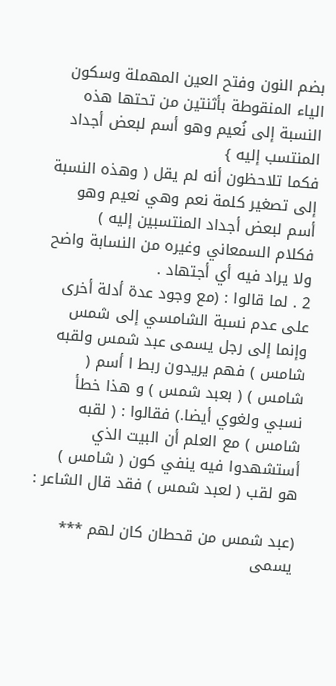بضم النون وفتح العين المهملة وسكون الياء المنقوطة بأثنتين من تحتها هذه النسبة إلى نُعيم وهو أسم لبعض أجداد المنتسب إليه }
فكما تلاحظون أنه لم يقل ( وهذه النسبة إلى تصغير كلمة نعم وهي نعيم وهو أسم لبعض أجداد المنتسبين إليه )
فكلام السمعاني وغيره من النسابة واضح ولا يراد فيه أي أجتهاد .
2 . لما قالوا : (مع وجود عدة أدلة أخرى على عدم نسبة الشامسي إلى شمس وإنما إلى رجل يسمى عبد شمس ولقبه شامس ) فهم يريدون ربط ا أسم ( شامس ) ( بعبد شمس ) و هذا خطأ نسبي ولغوي أيضا.) فقالوا : ( لقبه شامس ) مع العلم أن البيت الذي أستشهدوا فيه ينفي كون ( شامس ) هو لقب ( لعبد شمس ) فقد قال الشاعر :

(عبد شمس من قحطان كان لهم *** يسمى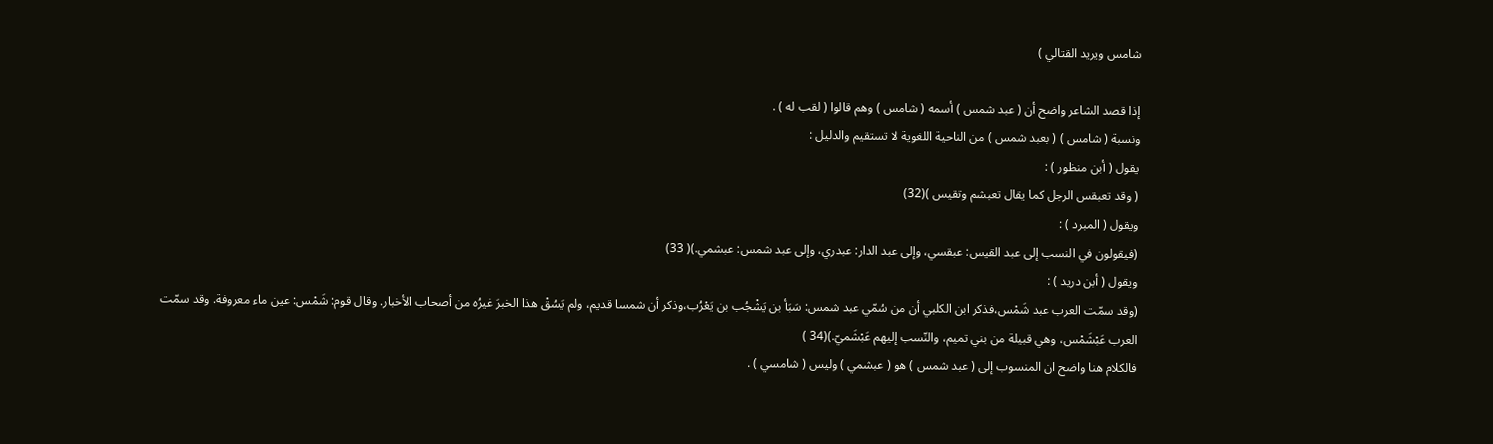شامس ويريد القتالي )

إذا قصد الشاعر واضح أن ( عبد شمس ) أسمه ( شامس ) وهم قالوا ( لقب له ) .
ونسبة ( شامس ) ( بعبد شمس ) من الناحية اللغوية لا تستقيم والدليل :
يقول ( أبن منظور ) :
( وقد تعبقس الرجل كما يقال تعبشم وتقيس )(32)
ويقول ( المبرد ) :
(فيقولون في النسب إلى عبد القيس: عبقسي، وإلى عبد الدار: عبدري، وإلى عبد شمس: عبشمي.)( 33)
ويقول ( أبن دريد ) :
(وقد سمّت العرب عبد شَمْس،فذكر ابن الكلبي أن من سُمّي عبد شمس: سَبَأ بن يَشْجُب بن يَعْرُب،وذكر أن شمسا قديم، ولم يَسُقْ هذا الخبرَ غيرُه من أصحاب الأخبار. وقال قوم: شَمْس: عين ماء معروفة. وقد سمّت العرب عَبْشَمْس، وهي قبيلة من بني تميم، والنّسب إليهم عَبْشَميّ.)(34 )
فالكلام هنا واضح ان المنسوب إلى ( عبد شمس ) هو ( عبشمي ) وليس ( شامسي ) .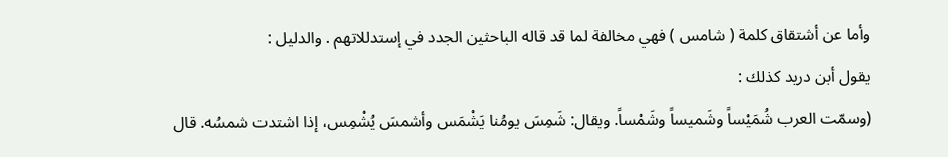وأما عن أشتقاق كلمة ( شامس ) فهي مخالفة لما قد قاله الباحثين الجدد في إستدللاتهم . والدليل :
يقول أبن دريد كذلك :
(وسمّت العرب شُمَيْساً وشَميساً وشَمْساً. ويقال: شَمِسَ يومُنا يَشْمَس وأشمسَ يُشْمِس، إذا اشتدت شمسُه. قال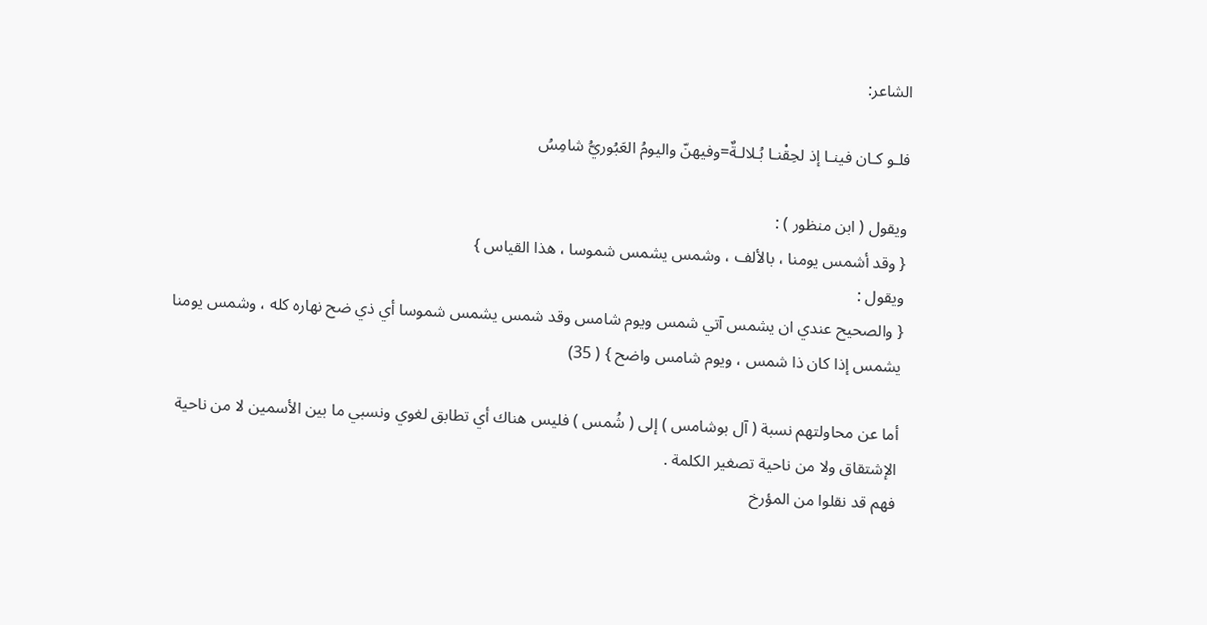الشاعر:

فلـو كـان فينـا إذ لحِقْنـا بُـلالـةٌ=وفيهنّ واليومُ العَبُوريُّ شامِسُ

ويقول ( ابن منظور ) :
{ وقد أشمس يومنا ، بالألف ، وشمس يشمس شموسا ، هذا القياس }
ويقول :
{ والصحيح عندي ان يشمس آتي شمس ويوم شامس وقد شمس يشمس شموسا أي ذي ضح نهاره كله ، وشمس يومنا يشمس إذا كان ذا شمس ، ويوم شامس واضح } ( 35)

أما عن محاولتهم نسبة ( آل بوشامس ) إلى ( شُمس ) فليس هناك أي تطابق لغوي ونسبي ما بين الأسمين لا من ناحية الإشتقاق ولا من ناحية تصغير الكلمة .
فهم قد نقلوا من المؤرخ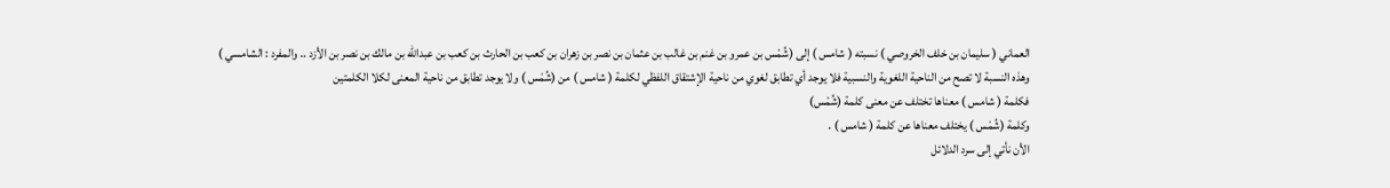العماني ( سليمان بن خلف الخروصي ) نسبته ( شامس ) إلى (شُمْس بن عمرو بن غنم بن غالب بن عثمان بن نصر بن زهران بن كعب بن الحارث بن كعب بن عبدالله بن مالك بن نصر بن الأزد .. والمفرد : الشامسي )
وهذه النسبة لا تصح من الناحية اللغوية والنسبية فلا يوجد أي تطابق لغوي من ناحية الإشتقاق اللفظي لكلمة ( شامس ) من (شُمْس ) ولا يوجد تطابق من ناحية المعنى لكلا الكلمتين
فكلمة ( شامس ) معناها تختلف عن معنى كلمة (شُمْس)
وكلمة (شُمْس ) يختلف معناها عن كلمة ( شامس ) .
الأن نأتي إلى سرد الدلائل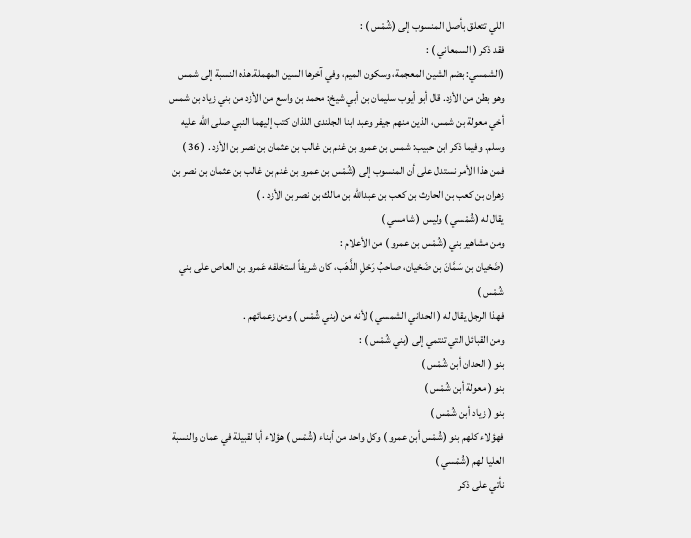اللي تتعلق بأصل المنسوب إلى (شُمْس ) :
فقد ذكر ( السمعاني ) :
(الشمسي: بضم الشين المعجمة، وسكون الميم، وفي آخرها السين المهملة.هذه النسبة إلى شمس وهو بطن من الأزد. قال أبو أيوب سليمان بن أبي شيخ: محمد بن واسع من الأزد من بني زياد بن شمس أخي معولة بن شمس، الذين منهم جيفر وعبد ابنا الجلندى اللذان كتب إليهما النبي صلى الله عليه وسلم. وفيما ذكر ابن حبيب: شمس بن عمرو بن غنم بن غالب بن عثمان بن نصر بن الأزد . ( 36 )
فمن هذا الأمر نستدل على أن المنسوب إلى (شُمْس بن عمرو بن غنم بن غالب بن عثمان بن نصر بن زهران بن كعب بن الحارث بن كعب بن عبدالله بن مالك بن نصر بن الأزد . )
يقال له (شُمْسي ) وليس ( شامسي )
ومن مشاهير بني (شُمْس بن عمرو ) من الأعلام :
(ضَحْيان بن سَمَّانَ بن ضَحْيان، صاحبُ رَحْلِ الذَّهَب، كان شريفاً استخلفه عَمرو بن العاص على بني شُمْس )
فهذا الرجل يقال له ( الحداني الشمسي ) لأنه من (بني شُمْس ) ومن زعمائهم .
ومن القبائل التي تنتمي إلى (بني شُمْس ) :
بنو ( الحدان أبن شُمْس )
بنو ( معولة أبن شُمْس )
بنو ( زياد أبن شُمْس )
فهؤلاء كلهم بنو (شُمْس أبن عمرو ) وكل واحد من أبناء (شُمْس ) هؤلاء أبا لقبيلة في عمان والنسبة العليا لهم (شُمْسي )
نأتي على ذكر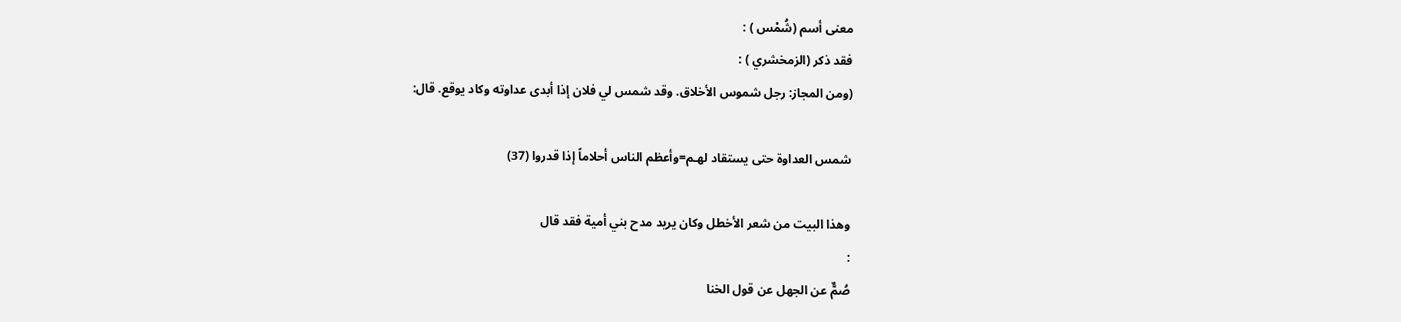معنى أسم (شُمْس ) :
فقد ذكر (الزمخشري ) :
(ومن المجاز: رجل شموس الأخلاق. وقد شمس لي فلان إذا أبدى عداوته وكاد يوقع. قال:

شمس العداوة حتى يستقاد لهـم=وأعظم الناس أحلاماً إذا قدروا (37)

وهذا البيت من شعر الأخطل وكان يريد مدح بني أمية فقد قال
:
صُمٌّ عن الجهل عن قول الخنا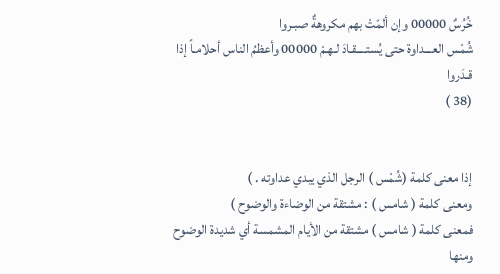خُرُسٌ 00000 وإن ألمّتْ بهم مكروهةٌ صبـروا
شُمْس العـــداوة حتى يُستــــقـادَ لـهـمْ 00000 وأعظمُ الناس أحلامـاً إذا قـدَروا
(38 )


إذا معنى كلمة (شُمْس ) الرجل الذي يبدي عداوته . )
ومعنى كلمة ( شامس ) : مشتقة من الوضاءة والوضوح )
فمعنى كلمة ( شامس ) مشتقة من الأيام المشمسة أي شديدة الوضوح ومنها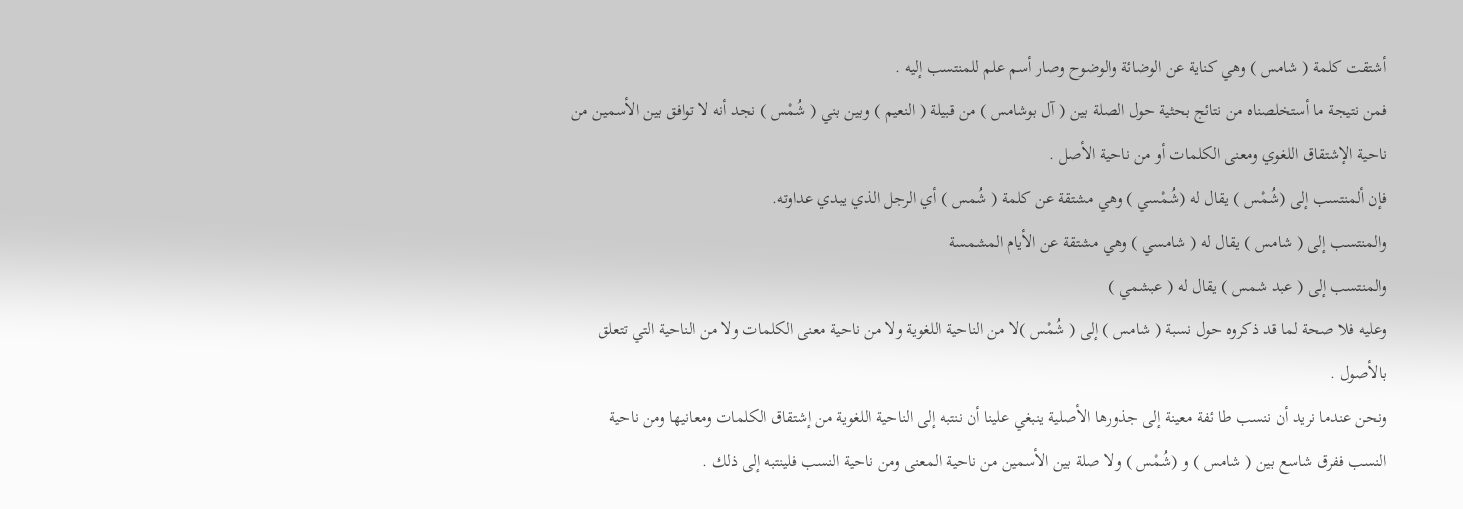أشتقت كلمة ( شامس ) وهي كناية عن الوضائة والوضوح وصار أسم علم للمنتسب إليه .
فمن نتيجة ما أستخلصناه من نتائج بحثية حول الصلة بين ( آل بوشامس ) من قبيلة ( النعيم ) وبين بني ( شُمْس ) نجد أنه لا توافق بين الأسمين من ناحية الإشتقاق اللغوي ومعنى الكلمات أو من ناحية الأصل .
فإن ألمنتسب إلى (شُمْس ) يقال له (شُمْسي ) وهي مشتقة عن كلمة ( شُمس ) أي الرجل الذي يبدي عداوته.
والمنتسب إلى ( شامس ) يقال له ( شامسي ) وهي مشتقة عن الأيام المشمسة
والمنتسب إلى ( عبد شمس ) يقال له ( عبشمي )
وعليه فلا صحة لما قد ذكروه حول نسبة ( شامس ) إلى ( شُمْس )لا من الناحية اللغوية ولا من ناحية معنى الكلمات ولا من الناحية التي تتعلق بالأصول .
ونحن عندما نريد أن ننسب طا ئفة معينة إلى جذورها الأصلية ينبغي علينا أن ننتبه إلى الناحية اللغوية من إشتقاق الكلمات ومعانيها ومن ناحية النسب ففرق شاسع بين ( شامس ) و (شُمْس ) ولا صلة بين الأسمين من ناحية المعنى ومن ناحية النسب فلينتبه إلى ذلك .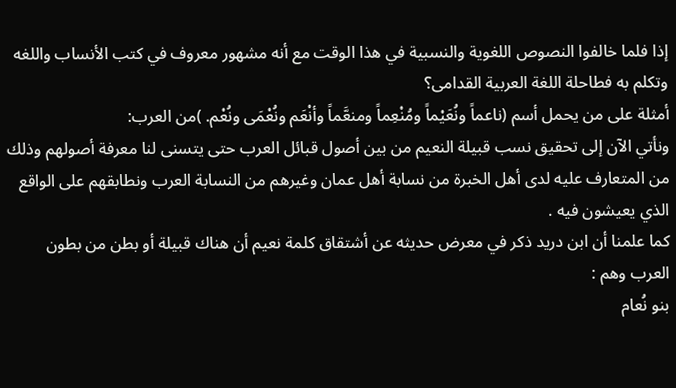إذا فلما خالفوا النصوص اللغوية والنسبية في هذا الوقت مع أنه مشهور معروف في كتب الأنساب واللغه وتكلم به فطاحلة اللغة العربية القدامى؟
أمثلة على من يحمل أسم (ناعماً ونُعَيْماً ومُنْعِماً ومنعَّماً وأنْعَم ونُعْمَى ونُعْم. )من العرب:
ونأتي الآن إلى تحقيق نسب قبيلة النعيم من بين أصول قبائل العرب حتى يتسنى لنا معرفة أصولهم وذلك من المتعارف عليه لدى أهل الخبرة من نسابة أهل عمان وغيرهم من النسابة العرب ونطابقهم على الواقع الذي يعيشون فيه .
كما علمنا أن ابن دريد ذكر في معرض حديثه عن أشتقاق كلمة نعيم أن هناك قبيلة أو بطن من بطون العرب وهم :
بنو نُعام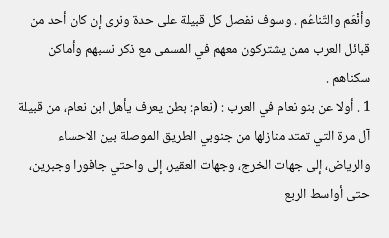وأنْعَم والتّناعُم . وسوف نفصل كل قبيلة على حدة ونرى إن كان أحد من قبائل العرب ممن يشتركون معهم في المسمى مع ذكر نسبهم وأماكن سكناهم .
1 . أولا عن بنو نعام في العرب : (نعام: بطن يعرف يأهل ابن نعام، من قبيلة آل مرة التي تمتد منازلها من جنوبي الطريق الموصلة بين الاحساء والرياض، إلى جهات الخرج، وجهات العقير، إلى واحتي جافورا وجبرين، حتى أواسط الربع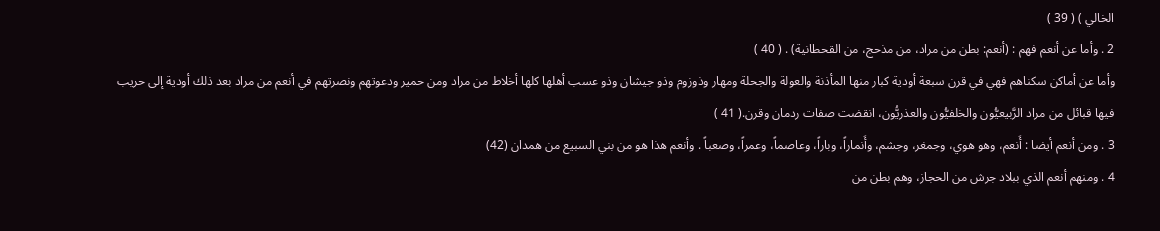الخالي ) ( 39 )
2 . وأما عن أنعم فهم : (أنعم: بطن من مراد، من مذحج، من القحطانية) . ( 40 )
وأما عن أماكن سكناهم فهي في قرن سبعة أودية كبار منها المأذنة والعولة والجحلة ومهار وذوزوم وذو جيشان وذو عسب أهلها كلها أخلاط من مراد ومن حمير ودعوتهم ونصرتهم في أنعم من مراد بعد ذلك أودية إلى حريب فيها قبائل من مراد الرَّبيعيُّون والخلفيُّون والعذريُّون، انقضت صفات ردمان وقرن.( 41 )
3 . ومن أنعم أيضا : أَنعم، وهو هوي، وجمغر، وجشم، وأَنماراً، وباراً، وعاصماً، وعمراً، وصعباً . وأنعم هذا هو من بني السبيع من همدان (42)
4 . ومنهم أنعم الذي ببلاد جرش من الحجاز، وهم بطن من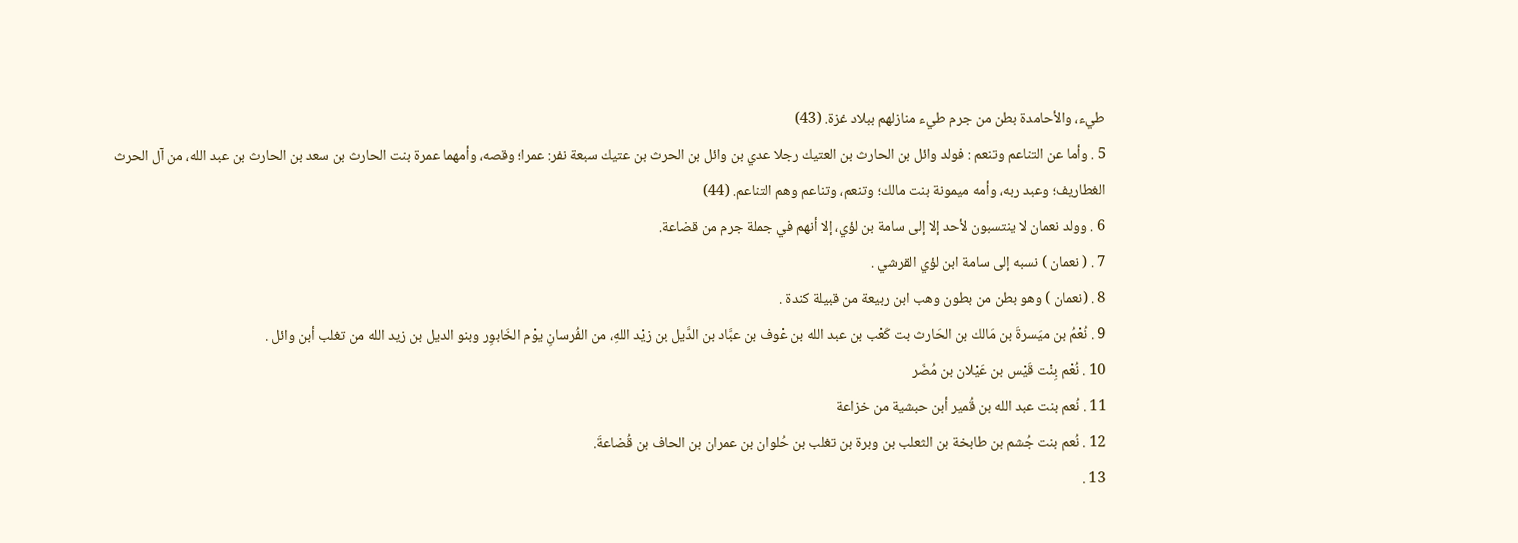طيء، والأحامدة بطن من جرم طيء منازلهم ببلاد غزة. (43)
5 . وأما عن التناعم وتنعم : فولد وائل بن الحارث بن العتيك رجلا عدي بن وائل بن الحرث بن عتيك سبعة نفر: عمرا؛ وقصه، وأمهما عمرة بنت الحارث بن سعد بن الحارث بن عبد الله، من آل الحرث الغطاريف؛ وعبد ربه، وأمه ميمونة بنت مالك؛ وتنعم، وتناعم وهم التناعم. (44)
6 . وولد نعمان لا ينتسبون لأحد إلا إلى سامة بن لؤي، إلا أنهم في جملة جرم من قضاعة.
7 . ( نعمان ) نسبه إلى سامة ابن لؤي القرشي .
8 . (نعمان ) وهو بطن من بطون وهب ابن ربيعة من قبيلة كندة .
9 . نُعْمُ بن ميَسرةَ بن مَالك بن الحَارث بت كَعْب بن عبد الله بن عْوف بن عبَّاد بن الدَّيل بن زيْد اللهِ، من الفُرسانِ يوْم الخَابوِر وبنو الديل بن زيد الله من تغلب أبن وائل .
10 . نُعْم بِنْت قَيْس بن عَيْلان بن مُضَر
11 . نُعم بنت عبد الله بن قُمير أبن حبشية من خزاعة
12 . نُعم بنت جُشم بن طابخة بن الثعلب بن وبرة بن تغلب بن حُلوان بن عمران بن الحاف بن قُضاعةَ.
13 .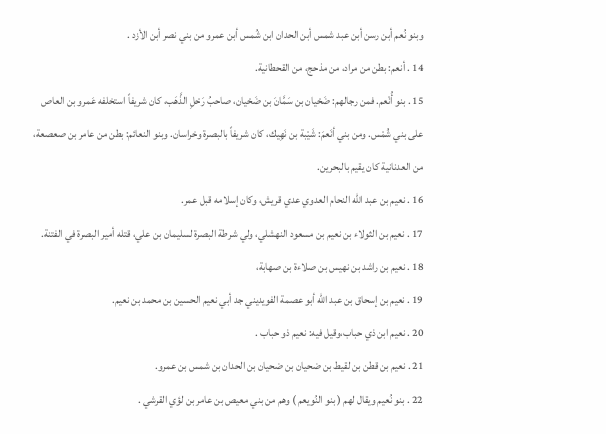وبنو نُعم أبن رسن أبن عبد شمس أبن الحدان ابن شُمس أبن عمرو من بني نصر أبن الأزد .
14 . أنعم: بطن من مراد، من مذحج، من القحطانية.
15 . بنو أُنْعم. فمن رجالهم: ضَحْيان بن سَمَّانَ بن ضَحْيان، صاحبُ رَحْلِ الذَّهَب، كان شريفاً استخلفه عَمرو بن العاص على بني شُمْس. ومن بني أنَعمَ: شَيْبة بن نَهِيك، كان شريفاً بالبصرة وخراسان. وبنو النعائم: بطن من عامر بن صعصعة، من العدنانية كان يقيم بالبحرين.
16 . نعيم بن عبد الله النحام العدوي عدي قريش، وكان إسلامه قبل عمر.
17 . نعيم بن الثولاء بن نعيم بن مسعود النهشلي، ولي شرطة البصرة لسليمان بن علي، قتله أمير البصرة في الفتنة.
18 . نعيم بن راشد بن نهيس بن صلاءة بن صهابة،
19 . نعيم بن إسحاق بن عبد الله أبو عصمة الفويديني جد أبي نعيم الحسين بن محمد بن نعيم.
20 . نعيم ابن ذي حباب،وقيل فيه: نعيم ذو حباب .
21 . نعيم بن قطن بن لقيط بن ضحيان بن ضحيان بن الحدان بن شمس بن عمرو.
22 . بنو نُعيم ويقال لهم ( بنو النُويعم ) وهم من بني معيص بن عامر بن لؤي القرشي .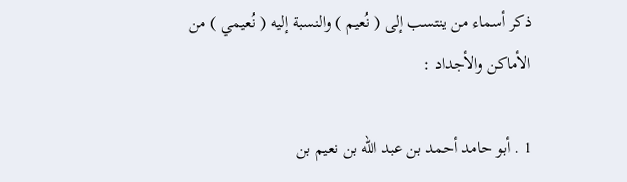ذكر أسماء من ينتسب إلى ( نُعيم ) والنسبة إليه ( نُعيمي ) من الأماكن والأجداد :

1 . أبو حامد أحمد بن عبد الله بن نعيم بن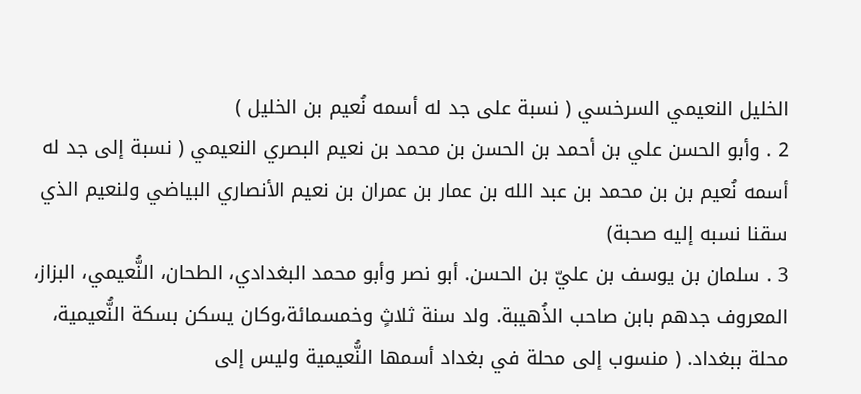الخليل النعيمي السرخسي ( نسبة على جد له أسمه نُعيم بن الخليل )
2 . وأبو الحسن علي بن أحمد بن الحسن بن محمد بن نعيم البصري النعيمي ( نسبة إلى جد له أسمه نُعيم بن بن محمد بن عبد الله بن عمار بن عمران بن نعيم الأنصاري البياضي ولنعيم الذي سقنا نسبه إليه صحبة)
3 . سلمان بن يوسف بن عليّ بن الحسن. أبو نصر وأبو محمد البغدادي، الطحان، النُّعيمي، البزاز، المعروف جدهم بابن صاحب الذُهيبة. ولد سنة ثلاثٍ وخمسمائة،وكان يسكن بسكة النُّعيمية، محلة ببغداد. ( منسوب إلى محلة في بغداد أسمها النُّعيمية وليس إلى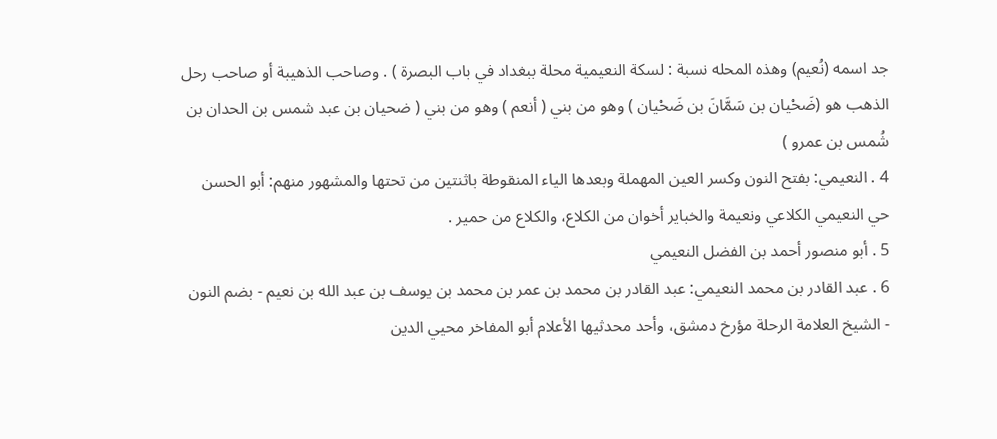جد اسمه (نُعيم) وهذه المحله نسبة : لسكة النعيمية محلة ببغداد في باب البصرة ) . وصاحب الذهيبة أو صاحب رحل الذهب هو (ضَحْيان بن سَمَّانَ بن ضَحْيان ) وهو من بني ( أنعم ) وهو من بني ( ضحيان بن عبد شمس بن الحدان بن شُمس بن عمرو )
4 . النعيمي: بفتح النون وكسر العين المهملة وبعدها الياء المنقوطة باثنتين من تحتها والمشهور منهم: أبو الحسن حي النعيمي الكلاعي ونعيمة والخباير أخوان من الكلاع، والكلاع من حمير .
5 . أبو منصور أحمد بن الفضل النعيمي
6 . عبد القادر بن محمد النعيمي: عبد القادر بن محمد بن عمر بن محمد بن يوسف بن عبد الله بن نعيم - بضم النون - الشيخ العلامة الرحلة مؤرخ دمشق، وأحد محدثيها الأعلام أبو المفاخر محيي الدين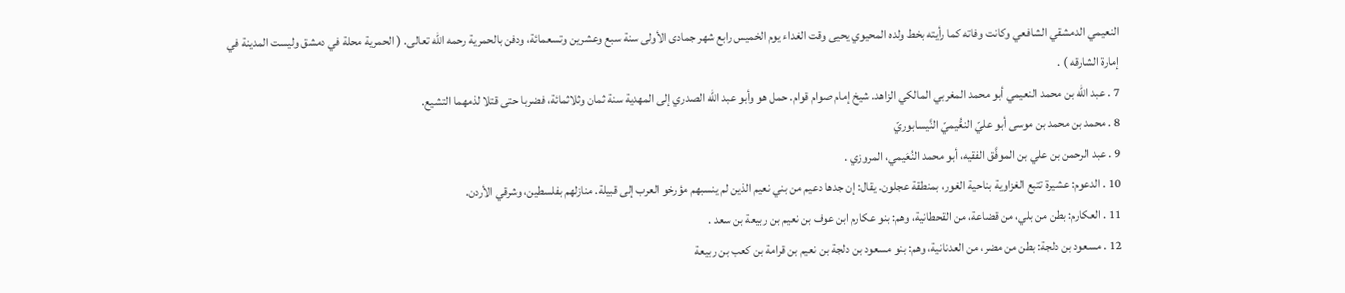النعيمي الدمشقي الشافعي وكانت وفاته كما رأيته بخط ولده المحيوي يحيى وقت الغداء يوم الخميس رابع شهر جمادى الأولى سنة سبع وعشرين وتسعمائة، ودفن بالحمرية رحمه الله تعالى. ( الحمرية محلة في دمشق وليست المدينة في إمارة الشارقه ) .
7 . عبد الله بن محمد النعيمي أبو محمد المغربي المالكي الزاهد. شيخ إمام صوام قوام. حمل هو وأبو عبد الله الصدري إلى المهدية سنة ثمان وثلاثمائة، فضربا حتى قتلا لذمهما التشيع.
8 . محمد بن محمد بن موسى أبو عليّ النعُّيميّ النَّيسابوريّ
9 . عبد الرحمن بن علي بن الموفَّق الفقيه، أبو محمد النُعَيمي، المروزي .
10 . الدعوم: عشيرة تتبع الغزاوية بناحية الغور، بمنطقة عجلون. يقال: إن جدها دعيم من بني نعيم الذين لم ينسبهم مؤرخو العرب إلى قبيلة. منازلهم بفلسطين، وشرقي الأردن.
11 . العكارم: بطن من بلي، من قضاعة، من القحطانية، وهم: بنو عكارم ابن عوف بن نعيم بن ربيعة بن سعد .
12 . مسعود بن دلجة: بطن من مضر، من العدنانية، وهم: بنو مسعود بن دلجة بن نعيم بن قرامة بن كعب بن ربيعة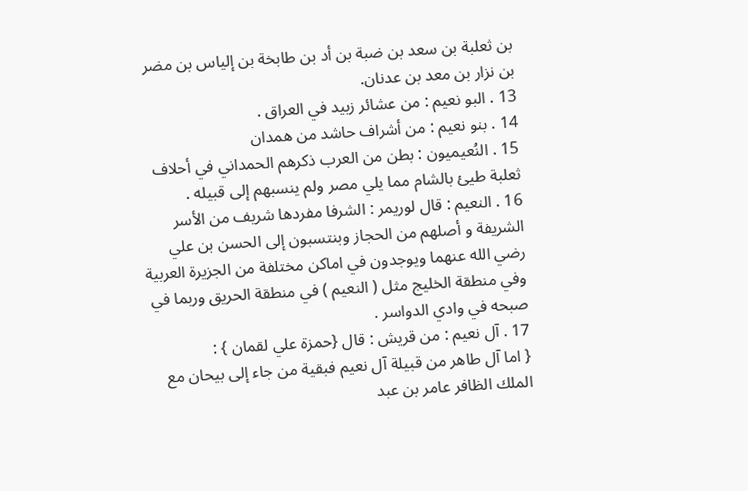بن ثعلبة بن سعد بن ضبة بن أد بن طابخة بن إلياس بن مضر بن نزار بن معد بن عدنان.
13 . البو نعيم : من عشائر زبيد في العراق .
14 . بنو نعيم : من أشراف حاشد من همدان
15 . النُعيميون : بطن من العرب ذكرهم الحمداني في أحلاف ثعلبة طيئ بالشام مما يلي مصر ولم ينسبهم إلى قبيله .
16 . النعيم : قال لوريمر : الشرفا مفردها شريف من الأسر الشريفة و أصلهم من الحجاز وبنتسبون إلى الحسن بن علي رضي الله عنهما ويوجدون في اماكن مختلفة من الجزيرة العربية وفي منطقة الخليج مثل ( النعيم ) في منطقة الحريق وربما في صبحه في وادي الدواسر .
17 . آل نعيم : من قريش : قال {حمزة علي لقمان } :
{ اما آل طاهر من قبيلة آل نعيم فبقية من جاء إلى بيحان مع الملك الظافر عامر بن عبد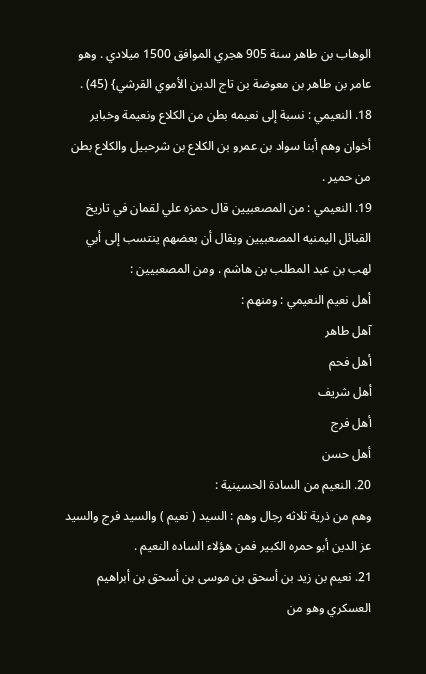الوهاب بن طاهر سنة 905 هجري الموافق 1500 ميلادي . وهو عامر بن طاهر بن معوضة بن تاج الدين الأموي القرشي} (45) .
18. النعيمي : نسبة إلى نعيمه بطن من الكلاع ونعيمة وخباير أخوان وهم أبنا سواد بن عمرو بن الكلاع بن شرحبيل والكلاع بطن من حمير .
19. النعيمي : من المصعبيين قال حمزه علي لقمان في تاريخ القبائل اليمنيه المصعبيين ويقال أن بعضهم ينتسب إلى أبي لهب بن عبد المطلب بن هاشم . ومن المصعبيين :
أهل نعيم النعيمي : ومنهم :
آهل طاهر
أهل فحم
أهل شريف
أهل فرج
أهل حسن
20. النعيم من السادة الحسينية :
وهم من ذرية ثلاثه رجال وهم : السيد ( نعيم ) والسيد فرج والسيد عز الدين أبو حمره الكبير فمن هؤلاء الساده النعيم .
21. نعيم بن زيد بن أسحق بن موسى بن أسحق بن أبراهيم العسكري وهو من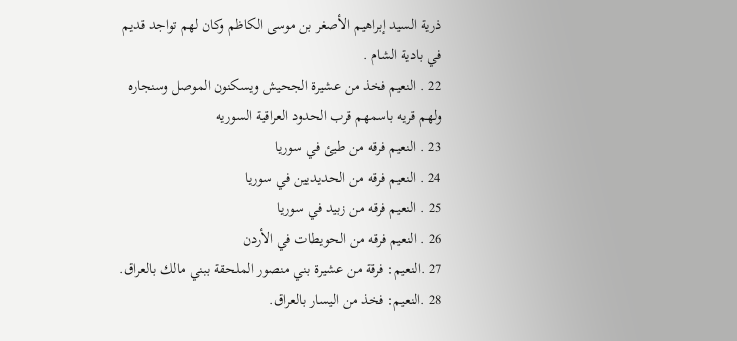ذرية السيد إبراهيم الأصغر بن موسى الكاظم وكان لهم تواجد قديم في بادية الشام .
22 . النعيم فخذ من عشيرة الجحيش ويسكنون الموصل وسنجاره ولهم قريه باسمهم قرب الحدود العراقية السوريه
23 . النعيم فرقه من طيئ في سوريا
24 . النعيم فرقه من الحديديين في سوريا
25 . النعيم فرقه من زبيد في سوريا
26 . النعيم فرقه من الحويطات في الأردن
27 .النعيم: فرقة من عشيرة بني منصور الملحقة ببني مالك بالعراق.
28 .النعيم: فخذ من اليسار بالعراق.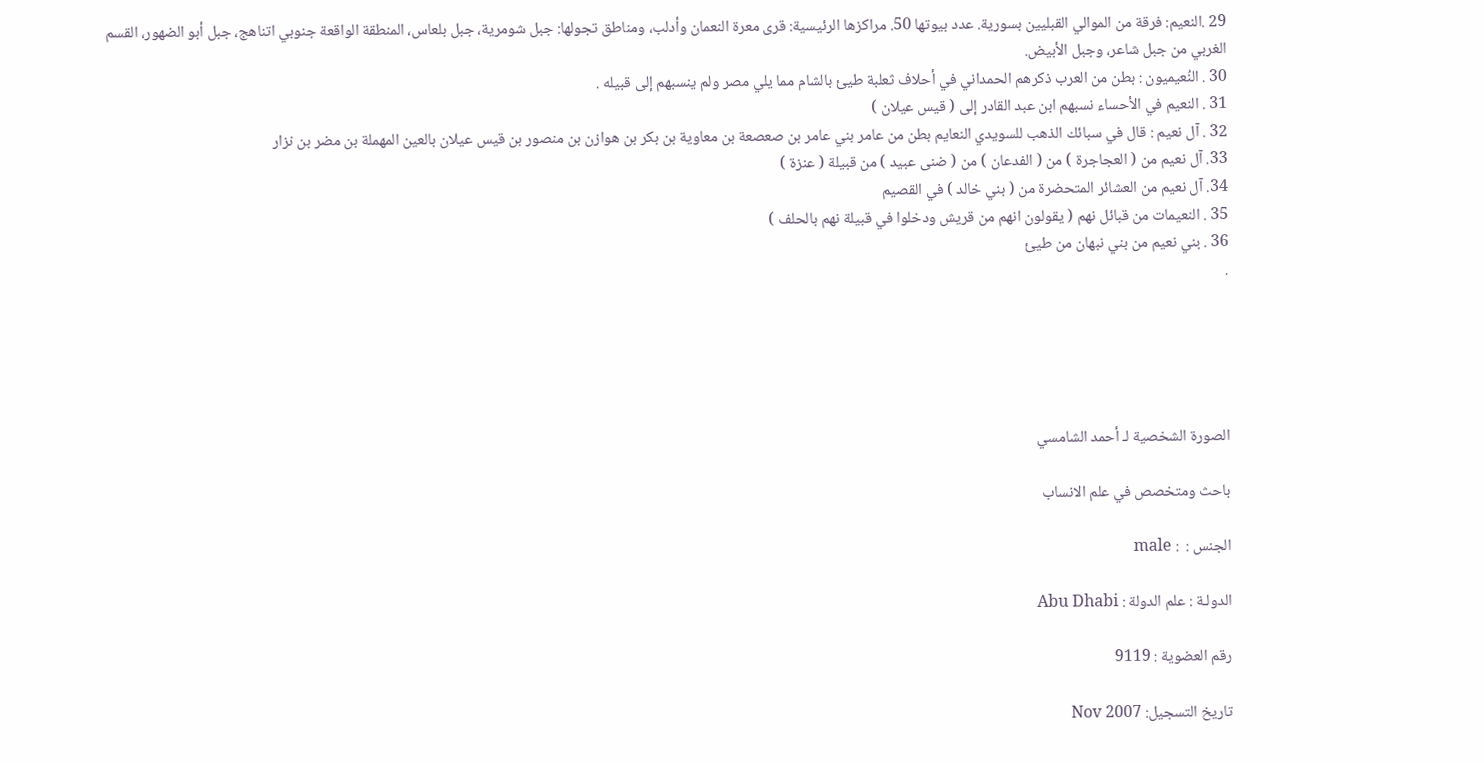29 .النعيم: فرقة من الموالي القبليين بسورية. عدد بيوتها 50. مراكزها الرئيسية: قرى معرة النعمان وأدلب، ومناطق تجولها: جبل شومرية، جبل بلعاس، المنطقة الواقعة جنوبي اتناهج، جبل أبو الضهور، القسم الغربي من جبل شاعر، وجبل الأبيض.
30 . النُعيميون : بطن من العرب ذكرهم الحمداني في أحلاف ثعلبة طيئ بالشام مما يلي مصر ولم ينسبهم إلى قبيله .
31 . النعيم في الأحساء نسبهم ابن عبد القادر إلى ( قيس عيلان )
32 . آل نعيم : قال في سبائك الذهب للسويدي النعايم بطن من عامر بني عامر بن صعصعة بن معاوية بن بكر بن هوازن بن منصور بن قيس عيلان بالعين المهملة بن مضر بن نزار
33. آل نعيم من ( العجاجرة ) من ( الفدعان ) من ( ضنى عبيد ) من قبيلة ( عنزة )
34. آل نعيم من العشائر المتحضرة من ( بني خالد ) في القصيم
35 . النعيمات من قبائل نهم ( يقولون انهم من قريش ودخلوا في قبيلة نهم بالحلف )
36 . بني نعيم من بني نبهان من طيئ
.





الصورة الشخصية لـ أحمد الشامسي

باحث ومتخصص في علم الانساب

الجنس :  : male

الدولـة : علم الدولة : Abu Dhabi

رقم العضوية : 9119

تاريخ التسجيل: Nov 2007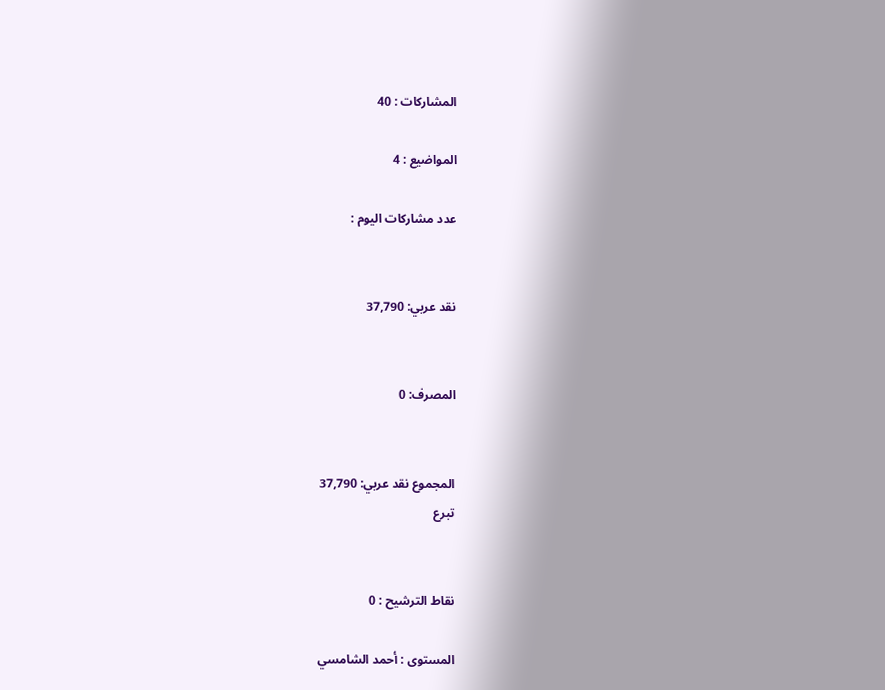المشاركات : 40

المواضيع : 4

عدد مشاركات اليوم :


نقد عربي: 37,790


المصرف: 0


المجموع نقد عربي: 37,790
تبرع


نقاط الترشيح : 0

المستوى : أحمد الشامسي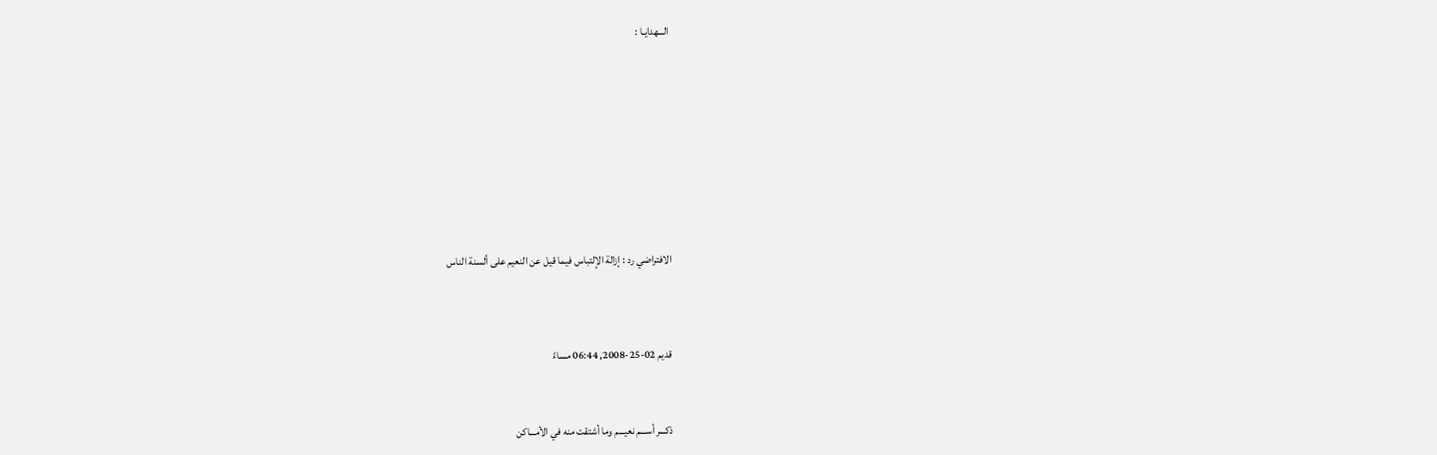الـــهدايـا :











الافتراضي رد : إزالة الإلتباس فيما قيل عن النعيم على ألسنة الناس




قديم 02-25-2008, 06:44 مساءً



ذكـــر أســـم نعيـــم وما أشتقت منه في الأمـــاكن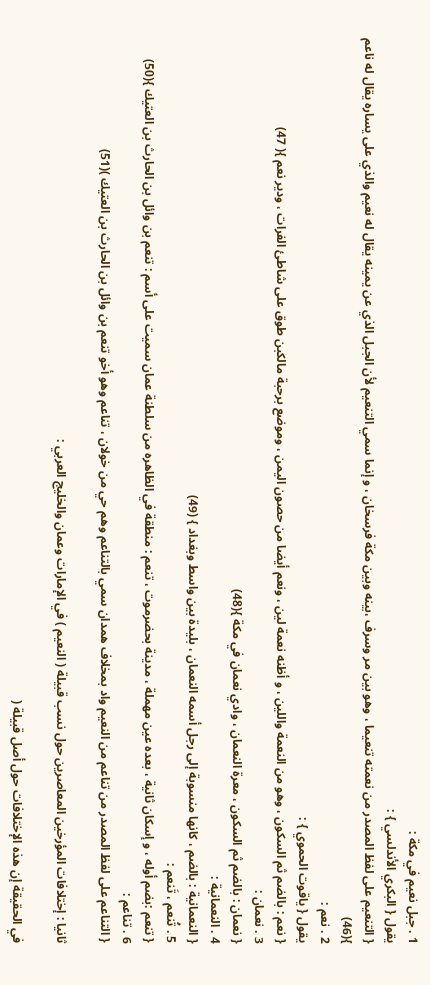1 . جبل نعيم في مكة :
يقول { البكري الأندلسي } :
{ التنعيم على لفظ المصدر من نعمته تنعيما ، وهو بين مر وسرف ،بينه وبين مكة فرسخان ، و إنما سمي التنعيم لأن الجبل الذي عن يمينه يقال له نعيم والذي على يساره يقال له ناعم }(46)
2 . نعم :
يقول { ياقوت الحموي } :
{ نعم : بالضم ثم السكون ، وهو من النعمة واللين ، و أظنه نعمة لين ، ونعم أيضا من حصون اليمن ، وموضع برحبة مالكبن طوق على شاطئ الفرات ، ودير نعم }( 47)
3 . نعمان :
{ نعمان : بالضم ثم السكون ، معرة النعمان ، وادي نعمان في مكة }(48)
4 . النعمانية :
{ النعمانية : بالضم ، كانها منسوبة إلى رجل أسمه النعمان ، بليدة بين واسط وبغداد } (49)
5 . تُنعم ، تَنعم :
{ تنعم :بضم أوله ، و إسكان ثانية ، بعده عين مهملة ، مدينة بحضرموت ، تنعم : منطقة في الظاهره من سلطنة عمان سميت على أسم : تنعم بن وائل بن الحارث بن العتيك }(50)
6 . تناعم :
{ التناعم على لفظ المصدر من تناعم من النعيم واد بمخلاف همدان سمي بالتناعم وهم حي من خولان ، تناعم وهو أخو تنعم بن وائل بن الحارث بن العتيك )(51)

ثانيا : إختلافات المؤرخين المعاصرين حول نسب قبيلة ( النعيم ) في الإمارات وعمان والخليج العربي :

في الحقيقة إن هذه الإختلافات حول أصل قبيلة (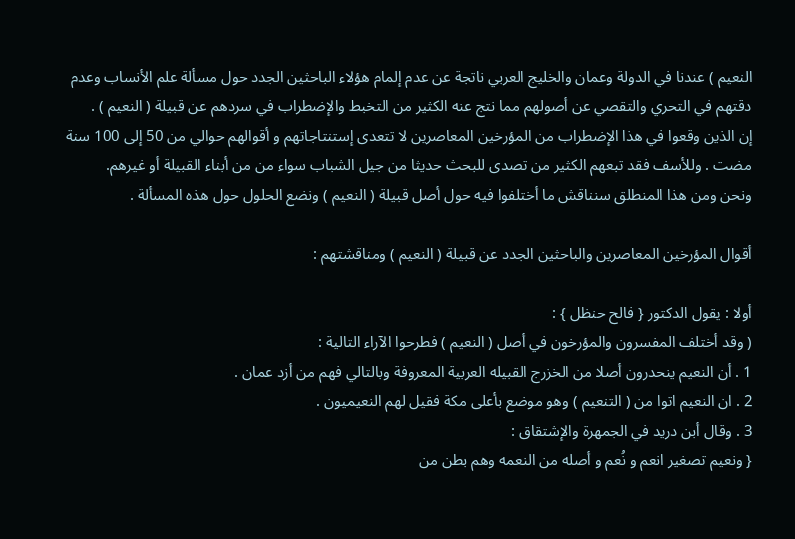النعيم ) عندنا في الدولة وعمان والخليج العربي ناتجة عن عدم إلمام هؤلاء الباحثين الجدد حول مسألة علم الأنساب وعدم دقتهم في التحري والتقصي عن أصولهم مما نتج عنه الكثير من التخبط والإضطراب في سردهم عن قبيلة ( النعيم ) .
إن الذين وقعوا في هذا الإضطراب من المؤرخين المعاصرين لا تتعدى إستنتاجاتهم و أقوالهم حوالي من 50 إلى 100 سنة مضت . وللأسف فقد تبعهم الكثير من تصدى للبحث حديثا من جيل الشباب سواء من من أبناء القبيلة أو غيرهم.
ونحن ومن هذا المنطلق سنناقش ما أختلفوا فيه حول أصل قبيلة ( النعيم ) ونضع الحلول حول هذه المسألة .

أقوال المؤرخين المعاصرين والباحثين الجدد عن قبيلة ( النعيم ) ومناقشتهم :

أولا : يقول الدكتور { فالح حنظل } :
( وقد أختلف المفسرون والمؤرخون في أصل ( النعيم ) فطرحوا الآراء التالية :
1 . أن النعيم ينحدرون أصلا من الخزرج القبيله العربية المعروفة وبالتالي فهم من أزد عمان .
2 . ان النعيم اتوا من ( التنعيم ) وهو موضع بأعلى مكة فقيل لهم النعيميون .
3 . وقال أبن دريد في الجمهرة والإشتقاق :
{ ونعيم تصغير انعم و نُعم و أصله من النعمه وهم بطن من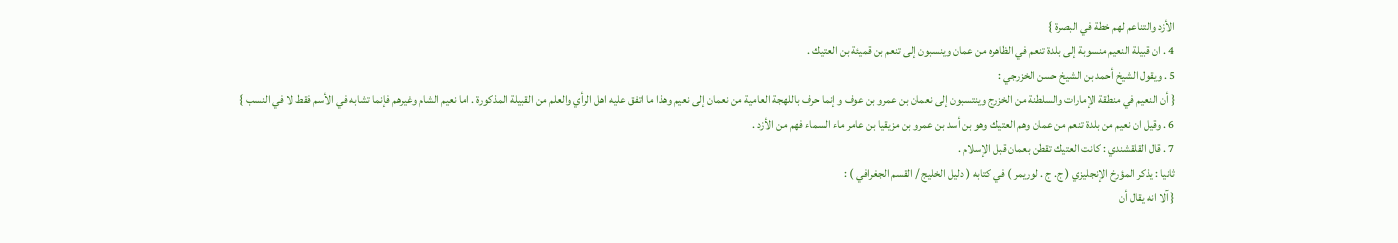الأزد والتناعم لهم خطة في البصرة }
4 . ان قبيلة النعيم منسوبة إلى بلدة تنعم في الظاهره من عمان وينسبون إلى تنعم بن قميئة بن العتيك .
5 . ويقول الشيخ أحمد بن الشيخ حسن الخزرجي :
{ أن النعيم في منطقة الإمارات والسلطنة من الخزرج وينتسبون إلى نعمان بن عمرو بن عوف و إنما حرف باللهجة العامية من نعمان إلى نعيم وهذا ما اتفق عليه اهل الرأي والعلم من القبيلة المذكورة . اما نعيم الشام وغيرهم فإنما تشابه في الأسم فقط لا في النسب }
6 . وقيل ان نعيم من بلدة تنعم من عمان وهم العتيك وهو بن أسد بن عمرو بن مزيقيا بن عامر ماء السماء فهم من الأزد .
7 . قال القلقشندي : كانت العتيك تقطن بعمان قبل الإسلام .
ثانيا : يذكر المؤرخ الإنجليزي ( ج. ج . لوريمر ) في كتابه ( دليل الخليج / القسم الجغرافي ) :
{ آلا انه يقال أن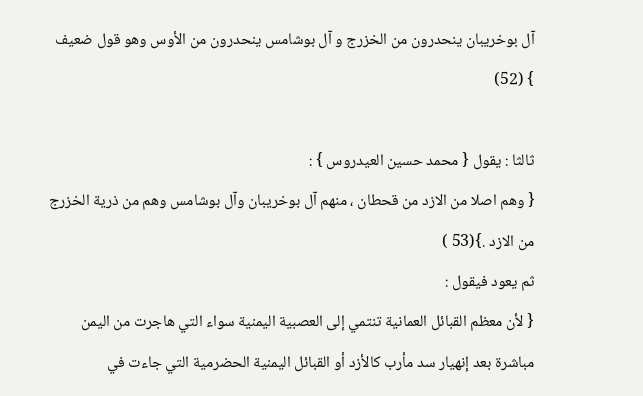آل بوخريبان ينحدرون من الخزرج و آل بوشامس ينحدرون من الأوس وهو قول ضعيف } (52)

ثالثا : يقول { محمد حسين العيدروس } :
{ وهم اصلا من الازد من قحطان ، منهم آل بوخريبان وآل بوشامس وهم من ذرية الخزرج من الازد .}(53 )
ثم يعود فيقول :
{ لأن معظم القبائل العمانية تنتمي إلى العصبية اليمنية سواء التي هاجرت من اليمن مباشرة بعد إنهيار سد مأرب كالأزد أو القبائل اليمنية الحضرمية التي جاءت في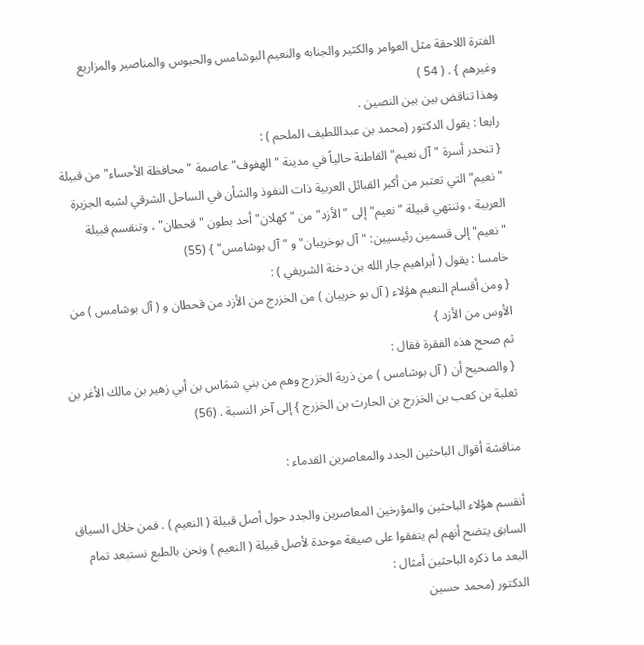الفترة اللاحقة مثل العوامر والكثير والجنابه والنعيم البوشامس والحبوس والمناصير والمزاريع وغيرهم } . ( 54 )
وهذا تناقض بين بين النصين .
رابعا : يقول الدكتور (محمد بن عبداللطيف الملحم ) :
{ تنحدر أسرة "آل نعيم" القاطنة حالياً في مدينة "الهفوف" عاصمة "محافظة الأحساء" من قبيلة "نعيم" التي تعتبر من أكبر القبائل العربية ذات النفوذ والشأن في الساحل الشرقي لشبه الجزيرة العربية ، وتنتهي قبيلة "نعيم" إلى "الأزد" من "كهلان" أحد بطون "قحطان" ، وتنقسم قبيلة "نعيم" إلى قسمين رئيسيين: "آل بوخريبان" و " آل بوشامس" } (55)
خامسا : يقول ( أبراهيم جار الله بن دخنة الشريفي ) :
{ ومن أقسام النعيم هؤلاء ( آل بو خريبان ) من الخزرج من الأزد من قحطان و ( آل بوشامس ) من الأوس من الأزد }
ثم صحح هذه الفقرة فقال :
{ والصحيح أن ( آل بوشامس ) من ذرية الخزرج وهم من بني شمَاس بن أبي زهير بن مالك الأغر بن ثعلبة بن كعب بن الخزرج بن الحارث بن الخزرج } إلى آخر النسبة . (56)

مناقشة أقوال الباحثين الجدد والمعاصرين القدماء :

أنقسم هؤلاء الباحثين والمؤرخين المعاصرين والجدد حول أصل قبيلة ( النعيم ) . فمن خلال السياق السابق يتضح أنهم لم يتفقوا على صيغة موحدة لأصل قبيلة ( النعيم ) ونحن بالطبع نستبعد تمام البعد ما ذكره الباحثين أمثال :
الدكتور (محمد حسين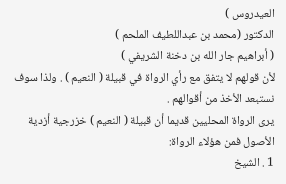العيدروس )
الدكتور (محمد بن عبداللطيف الملحم )
( أبراهيم جار الله بن دخنة الشريفي )
لأن قولهم لا يتفق مع رأي الرواة في قبيلة ( النعيم ) . ولذا سوف نستبعد الأخذ من أقوالهم .
يرى الرواة المحليين قديما أن قبيلة ( النعيم ) خزرجية أزدية الأصول فمن هؤلاء الرواة:
1 . الشيخ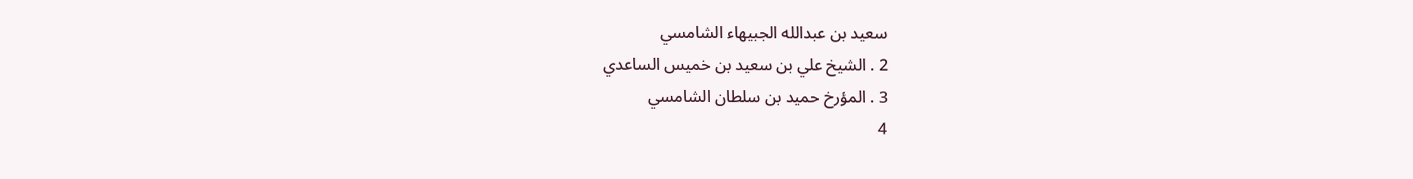سعيد بن عبدالله الجبيهاء الشامسي
2 . الشيخ علي بن سعيد بن خميس الساعدي
3 . المؤرخ حميد بن سلطان الشامسي
4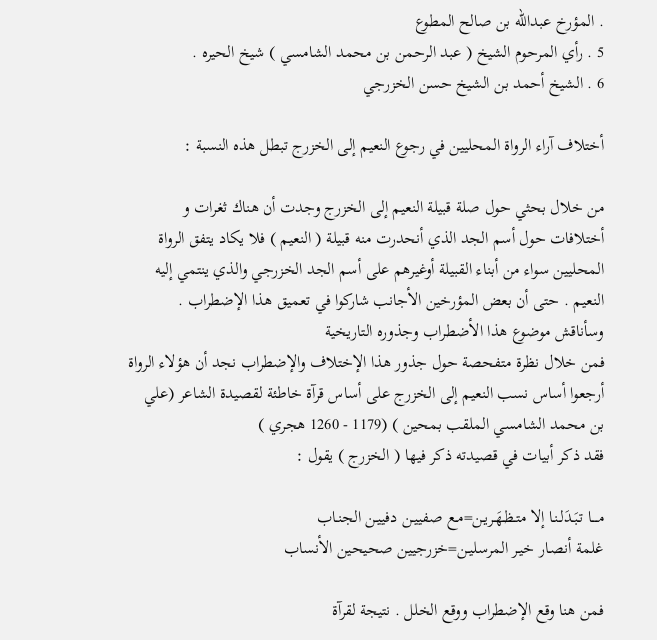. المؤرخ عبدالله بن صالح المطوع
5 . رأي المرحوم الشيخ ( عبد الرحمن بن محمد الشامسي ) شيخ الحيره .
6 . الشيخ أحمد بن الشيخ حسن الخزرجي

أختلاف آراء الرواة المحليين في رجوع النعيم إلى الخزرج تبطل هذه النسبة :

من خلال بحثي حول صلة قبيلة النعيم إلى الخزرج وجدت أن هناك ثغرات و أختلافات حول أسم الجد الذي أنحدرت منه قبيلة ( النعيم ) فلا يكاد يتفق الرواة المحليين سواء من أبناء القبيلة أوغيرهم على أسم الجد الخزرجي والذي ينتمي إليه النعيم . حتى أن بعض المؤرخين الأجانب شاركوا في تعميق هذا الإضطراب .
وسأناقش موضوع هذا الأضطراب وجذوره التاريخية
فمن خلال نظرة متفحصة حول جذور هذا الإختلاف والإضطراب نجد أن هؤلاء الرواة أرجعوا أساس نسب النعيم إلى الخزرج على أساس قرآة خاطئة لقصيدة الشاعر (علي بن محمد الشامسي الملقب بمحين ) (1179 - 1260 هجري )
فقد ذكر أبيات في قصيدته ذكر فيها ( الخزرج ) يقول :

مــــا تـبَـدَلـنـا إلا متـظـهَـريـن=مـع صفييـن دفييـن الجنـاب
غلمة أنصـار خيـر المرسليـن=خزرجيين صحيحين الأنساب

فمن هنا وقع الإضطراب ووقع الخلل . نتيجة لقرآة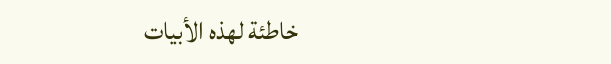خاطئة لهذه الأبيات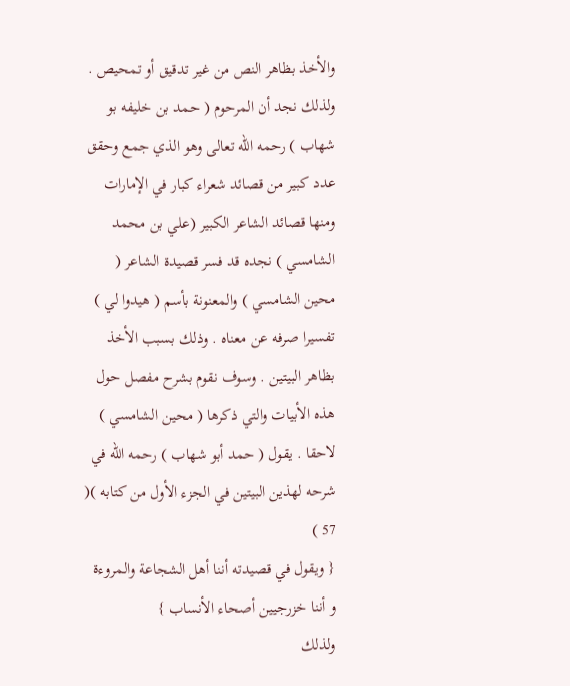والأخذ بظاهر النص من غير تدقيق أو تمحيص . ولذلك نجد أن المرحوم ( حمد بن خليفه بو شهاب ) رحمه الله تعالى وهو الذي جمع وحقق عدد كبير من قصائد شعراء كبار في الإمارات ومنها قصائد الشاعر الكبير (علي بن محمد الشامسي ) نجده قد فسر قصيدة الشاعر ( محين الشامسي ) والمعنونة بأسم ( هيدوا لي ) تفسيرا صرفه عن معناه . وذلك بسبب الأخذ بظاهر البيتين . وسوف نقوم بشرح مفصل حول هذه الأبيات والتي ذكرها ( محين الشامسي ) لاحقا . يقول ( حمد أبو شهاب ) رحمه الله في شرحه لهذين البيتين في الجزء الأول من كتابه )( 57 )
{ ويقول في قصيدته أننا أهل الشجاعة والمروءة و أننا خزرجيين أصحاء الأنساب }
ولذلك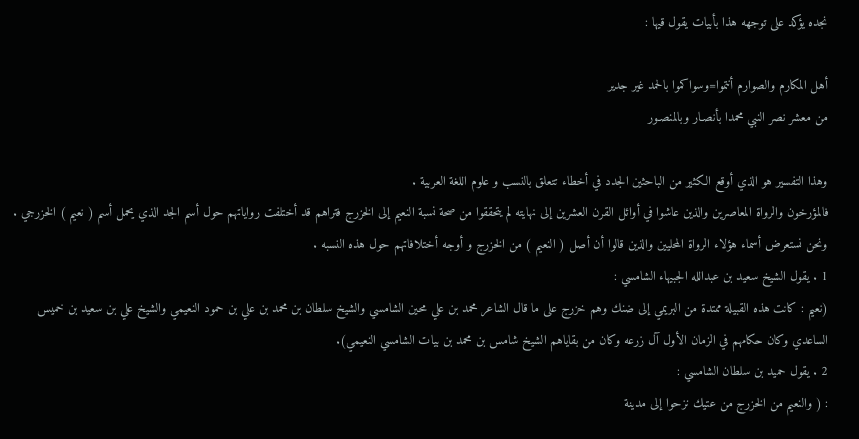نجده يؤكد على توجهه هذا بأبيات يقول قيها :

أهل المكارم والصوارم أنتموا=وسواكموا بالحمد غير جدير
من معشر نصر النبي محمدا بأنصـار وبالمنصـور

وهذا التفسير هو الذي أوقع الكثير من الباحثين الجدد في أخطاء تتعلق بالنسب و علوم اللغة العربية .
فالمؤرخون والرواة المعاصرين والذين عاشوا في أوائل القرن العشرين إلى نهايته لم يتحققوا من صحة نسبة النعيم إلى الخزرج فتراهم قد أختلفت رواياتهم حول أسم الجد الذي يحمل أسم ( نعيم ) الخزرجي .
ونحن نستعرض أسماء هؤلاء الرواة المحليين والذين قالوا أن أصل ( النعيم ) من الخزرج و أوجه أختلافاتهم حول هذه النسبه .
1 . يقول الشيخ سعيد بن عبدالله الجبيهاء الشامسي :
(نعيم : كانت هذه القبيلة ممتدة من البريمي إلى ضنك وهم خزرج على ما قال الشاعر محمد بن علي محين الشامسي والشيخ سلطان بن محمد بن علي بن حمود النعيمي والشيخ علي بن سعيد بن خميس الساعدي وكان حكامهم في الزمان الأول آل زرعه وكان من بقاياهم الشيخ شامس بن محمد بن بيات الشامسي النعيمي).
2 . يقول حميد بن سلطان الشامسي :
: ( والنعيم من الخزرج من عتيك نزحوا إلى مدينة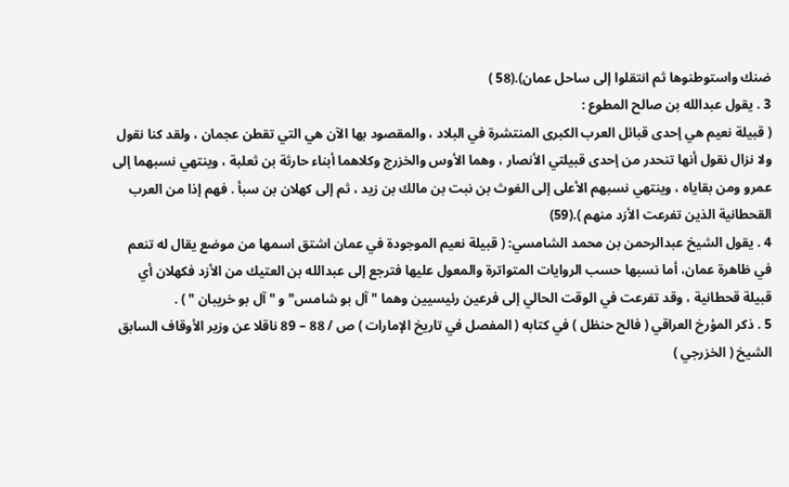ضنك واستوطنوها ثم انتقلوا إلى ساحل عمان).(58 )
3 . يقول عبدالله بن صالح المطوع :
( قبيلة نعيم هي إحدى قبائل العرب الكبرى المنتشرة في البلاد ، والمقصود بها الآن هي التي تقطن عجمان ، ولقد كنا نقول ولا نزال نقول أنها تنحدر من إحدى قبيلتي الأنصار ، وهما الأوس والخزرج وكلاهما أبناء حارثة بن ثعلبة ، وينتهي نسبهما إلى عمرو ومن بقاياه ، وينتهي نسبهم الأعلى إلى الغوث بن نبت بن مالك بن زيد ، ثم إلى كهلان بن سبأ . فهم إذا من العرب القحطانية الذين تفرعت الأزد منهم ).(59)
4 . يقول الشيخ عبدالرحمن بن محمد الشامسي: ( قبيلة نعيم الموجودة في عمان اشتق اسمها من موضع يقال له تنعم في ظاهرة عمان، أما نسبها حسب الروايات المتواترة والمعول عليها فترجع إلى عبدالله بن العتيك من الأزد فكهلان أي قبيلة قحطانية ، وقد تفرعت في الوقت الحالي إلى فرعين رئيسيين وهما " آل بو شامس" و " آل بو خريبان " ) .
5 . ذكر المؤرخ العراقي ( فالح حنظل ) في كتابه ( المفصل في تاريخ الإمارات ) ص / 88 – 89 ناقلا عن وزير الأوقاف السابق الشيخ ( الخزرجي )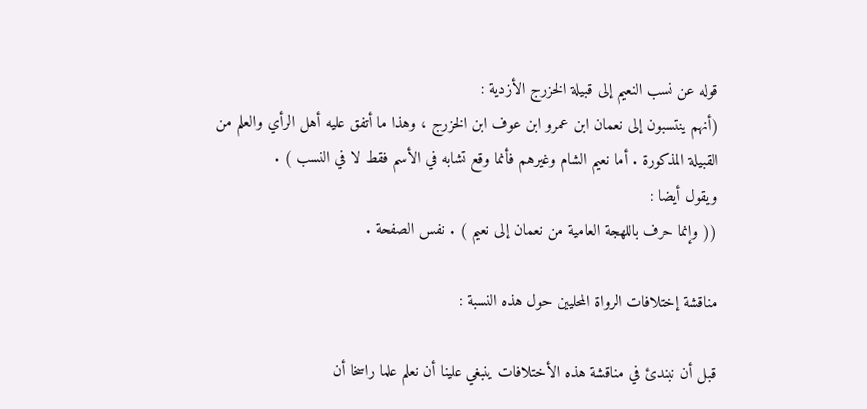قوله عن نسب النعيم إلى قبيلة الخزرج الأزدية :
(أنهم ينتسبون إلى نعمان ابن عمرو ابن عوف ابن الخزرج ، وهذا ما أتفق عليه أهل الرأي والعلم من القبيلة المذكورة . أما نعيم الشام وغيرهم فأنما وقع تشابه في الأسم فقط لا في النسب ) .
ويقول أيضا :
(( وإنما حرف باللهجة العامية من نعمان إلى نعيم ) . نفس الصفحة .

مناقشة إختلافات الرواة المحليين حول هذه النسبة :

قبل أن نبندئ في مناقشة هذه الأختلافات ينبغي علينا أن نعلم علما راسخا أن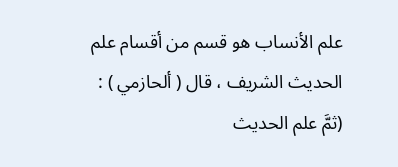علم الأنساب هو قسم من أقسام علم الحديث الشريف ، قال ( ألحازمي ) :
(ثمَّ علم الحديث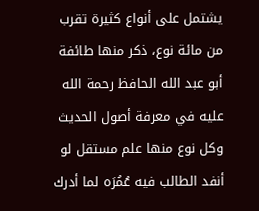يشتمل على أنواع كثيرة تقرب من مائة نوع، ذكر منها طائفة أبو عبد الله الحافظ رحمة الله عليه في معرفة أصول الحديث وكل نوع منها علم مستقل لو أنفد الطالب فيه عُمُرَه لما أدرك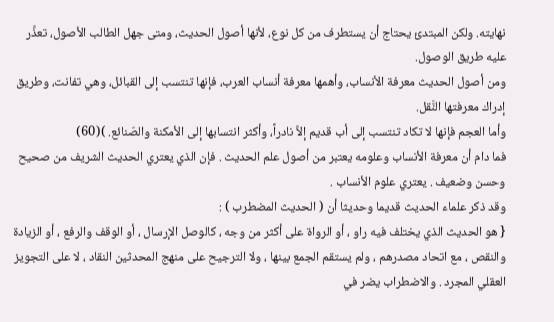نهايته. ولكن المبتدئ يحتاج أن يستطرف من كل نوع، لأنها أصول الحديث، ومتى جهل الطالب الأصول، تعذَّر عليه طريق الوصول.
ومن أصول الحديث معرفة الأنساب، وأهمها معرفة أنساب العرب، فإنها تنتسب إلى القبائل، وهي تفانت، وطريق إدراك معرفتها النَّقل.
وأما العجم فإنها لا تكاد تنتسب إلى أب قديم إلاَّ نادراً، وأكثر انتسابها إلى الأمكنة والصّنائع. )(60)
فما دام أن معرفة الأنساب وعلومه يعتبر من أصول علم الحديث . فإن الذي يعتري الحديث الشريف من صحيح وحسن وضعيف . يعتري علوم الأنساب .
وقد ذكر علماء الحديث قديما وحديثا أن ( الحديث المضطرب ) :
{ هو الحديث الذي يختلف فيه راو ، أو الرواة على أكثر من وجه ، كالوصل الإرسال ، أو الوقف والرفع ، أو الزيادة والنقص ، مع اتحاد مصدرهم ، ولم يستقم الجمع بينها ، ولا الترجيح على منهج المحدثين النقاد ، لا على التجويز العقلي المجرد . والاضطراب يضر في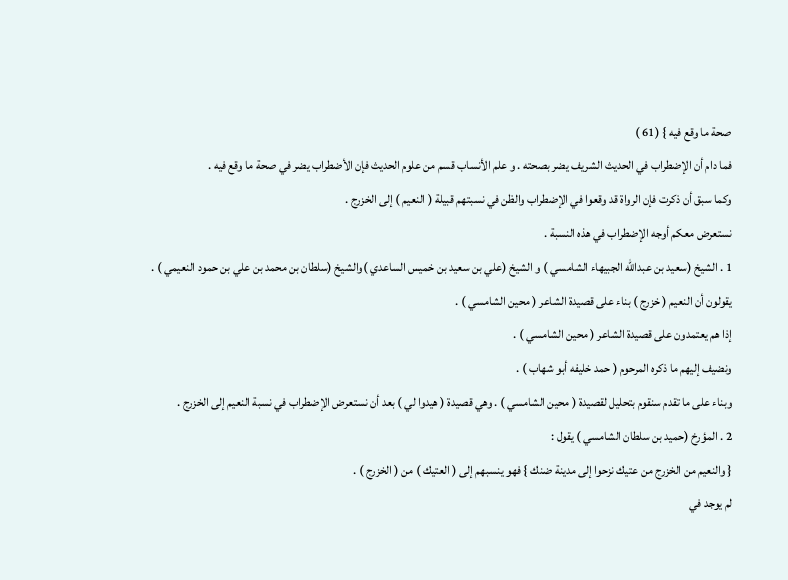صحة ما وقع فيه } (61 )
فما دام أن الإضطراب في الحديث الشريف يضر بصحته . و علم الأنساب قسم من علوم الحديث فإن الأضطراب يضر في صحة ما وقع فيه .
وكما سبق أن ذكرت فإن الرواة قد وقعوا في الإضطراب والظن في نسبتهم قبيلة ( النعيم ) إلى الخزرج .
نستعرض معكم أوجه الإضطراب في هذه النسبة .
1 . الشيخ (سعيد بن عبدالله الجبيهاء الشامسي ) و الشيخ (علي بن سعيد بن خميس الساعدي )والشيخ (سلطان بن محمد بن علي بن حمود النعيمي ) . يقولون أن النعيم ( خزرج ) بناء على قصيدة الشاعر ( محين الشامسي ) .
إذا هم يعتمدون على قصيدة الشاعر ( محين الشامسي ) .
ونضيف إليهم ما ذكره المرحوم ( حمد خليفه أبو شهاب ) .
وبناء على ما تقدم سنقوم بتحليل لقصيدة ( محين الشامسي ) . وهي قصيدة ( هيدوا لي ) بعد أن نستعرض الإضطراب في نسبة النعيم إلى الخزرج .
2 . المؤرخ (حميد بن سلطان الشامسي ) يقول :
{ والنعيم من الخزرج من عتيك نزحوا إلى مدينة ضنك } فهو ينسبهم إلى ( العتيك ) من ( الخزرج ) .
لم يوجد في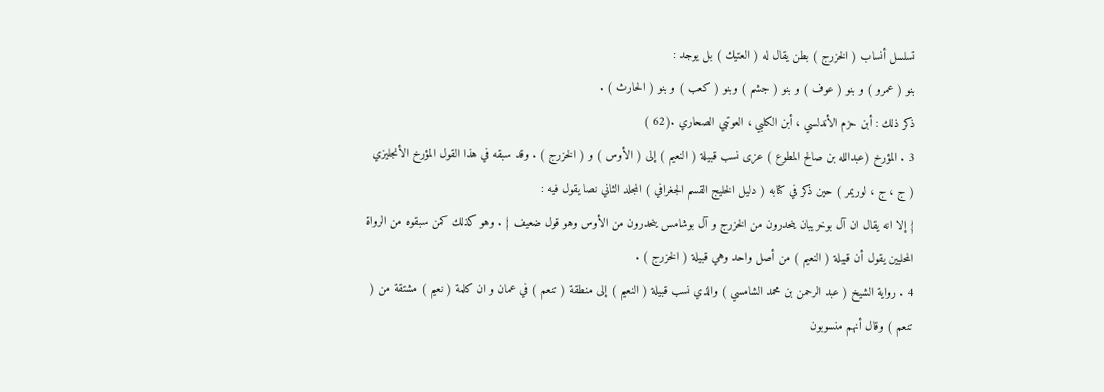تسلسل أنساب ( الخزرج ) بطن يقال له ( العتيك ) بل يوجد :
بنو ( عمرو ) و بنو ( عوف ) و بنو ( جشم ) وبنو ( كعب ) و بنو ( الحارث ) .
ذكر ذلك : أبن حزم الأندلسي ، أبن الكلبي ، العوتبي الصحاري .(62 )
3 . المؤرخ (عبدالله بن صالح المطوع ) عزى نسب قبيلة ( النعيم ) إلى ( الأوس ) و ( الخزرج ) . وقد سبقه في هذا القول المؤرخ الأنجليزي ( ج ، ج ، لوريمر ) حين ذكر في كتابه ( دليل الخليج القسم الجغرافي ) المجلد الثاني نصا يقول فيه :
{ إلا انه يقال ان آل بوخريبان ينحدرون من الخزرج و آل بوشامس ينحدرون من الأوس وهو قول ضعيف } . وهو كذلك كمن سبقوه من الرواة المحليين يقول أن قبيلة ( النعيم ) من أصل واحد وهي قبيلة ( الخزرج ) .
4 . رواية الشيخ ( عبد الرحمن بن محمد الشامسي ) والذي نسب قبيلة ( النعيم ) إلى منطقة ( تنعم ) في عمان و ان كلمة ( نعيم ) مشتقة من ( تنعم ) وقال أنهم منسوبون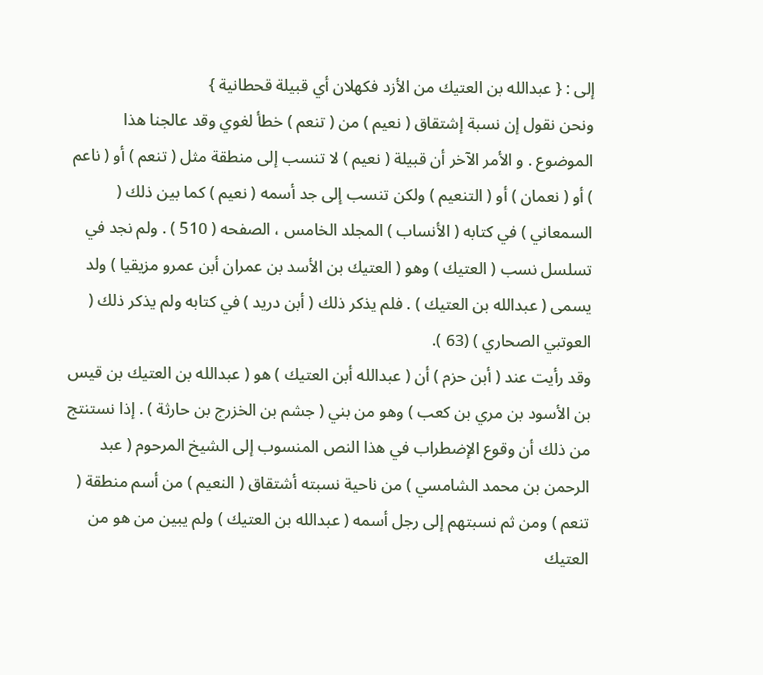إلى : { عبدالله بن العتيك من الأزد فكهلان أي قبيلة قحطانية }
ونحن نقول إن نسبة إشتقاق ( نعيم ) من ( تنعم ) خطأ لغوي وقد عالجنا هذا الموضوع . و الأمر الآخر أن قبيلة ( نعيم ) لا تنسب إلى منطقة مثل ( تنعم ) أو ( ناعم ) أو ( نعمان ) أو ( التنعيم ) ولكن تنسب إلى جد أسمه ( نعيم ) كما بين ذلك ( السمعاني ) في كتابه ( الأنساب ) المجلد الخامس ، الصفحه ( 510 ) . ولم نجد في تسلسل نسب ( العتيك ) وهو ( العتيك بن الأسد بن عمران أبن عمرو مزيقيا ) ولد يسمى ( عبدالله بن العتيك ) . فلم يذكر ذلك ( أبن دريد ) في كتابه ولم يذكر ذلك ( العوتبي الصحاري ) (63 ).
وقد رأيت عند ( أبن حزم ) أن ( عبدالله أبن العتيك ) هو ( عبدالله بن العتيك بن قيس بن الأسود بن مري بن كعب ) وهو من بني ( جشم بن الخزرج بن حارثة ) . إذا نستنتج من ذلك أن وقوع الإضطراب في هذا النص المنسوب إلى الشيخ المرحوم ( عبد الرحمن بن محمد الشامسي ) من ناحية نسبته أشتقاق ( النعيم ) من أسم منطقة ( تنعم ) ومن ثم نسبتهم إلى رجل أسمه ( عبدالله بن العتيك ) ولم يبين من هو من العتيك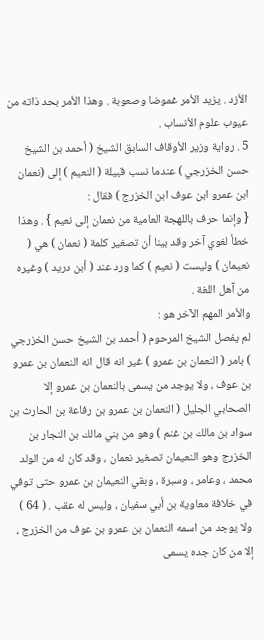الأزد . يزيد الأمر غموضا وصعوبة . وهذا الأمر بحد ذاته من عيوب علوم الأنساب .
5 . رواية وزير الأوقاف السابق الشيخ ( أحمد بن الشيخ حسن الخزرجي ) عندما نسب قبيلة ( النعيم ) إلى (نعمان ابن عمرو ابن عوف ابن الخزرج ) فقال :
{ وإنما حرف باللهجة العامية من نعمان إلى نعيم } . وهذا خطأ لغوي آخر وقد بينا أن تصغير كلمة ( نعمان ) هي ( نعيمان ) وليست ( نعيم ) كما ورد عند ( أبن دريد ) وغيره من آهل اللغة .
والأمر المهم الآخر هو :
لم يفصل الشيخ المرحوم ( أحمد بن الشيخ حسن الخزرجي ) بامر ( النعمان بن عمرو ) غير انه قال انه النعمان بن عمرو بن عوف ، ولا يوجد من يسمى بالنعمان بن عمرو إلا الصحابي الجليل ( النعمان بن عمرو بن رفاعة بن الحارث بن سواد بن مالك بن غنم ) وهو من بني مالك بن النجار بن الخزرج وهو النعيمان تصغير نعمان ، وقد كان له من الولد محمد ، وعامر ، وسبرة ، وبقي النعيمان بن عمرو حتى توفي في خلافة معاوية بن أبي سفيان ، وليس له عقب . ( 64 )
ولا يوجد من اسمه النعمان بن عمرو بن عوف من الخزرج ، إلا من كان جده يسمى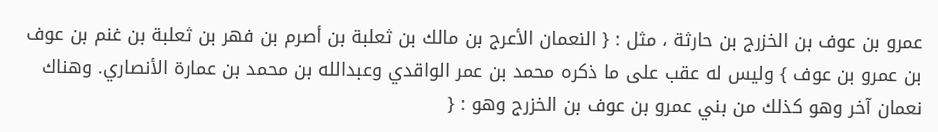عمرو بن عوف بن الخزرج بن حارثة ، مثل : { النعمان الأعرج بن مالك بن ثعلبة بن أصرم بن فهر بن ثعلبة بن غنم بن عوف بن عمرو بن عوف } وليس له عقب على ما ذكره محمد بن عمر الواقدي وعبدالله بن محمد بن عمارة الأنصاري. وهناك نعمان آخر وهو كذلك من بني عمرو بن عوف بن الخزرج وهو : {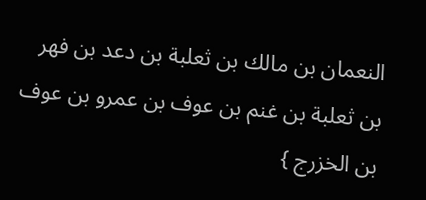النعمان بن مالك بن ثعلبة بن دعد بن فهر بن ثعلبة بن غنم بن عوف بن عمرو بن عوف بن الخزرج }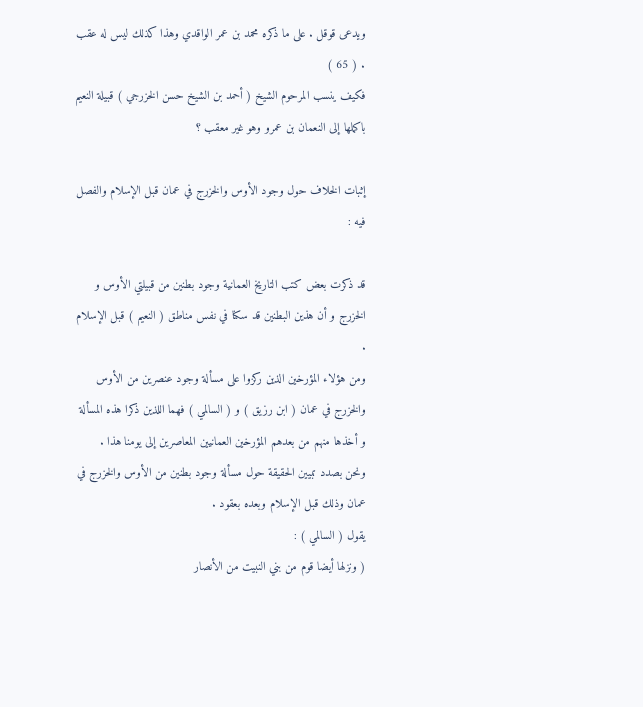ويدعى قوقل . على ما ذكره محمد بن عمر الواقدي وهذا كذلك ليس له عقب . ( 65 )
فكيف ينسب المرحوم الشيخ ( أحمد بن الشيخ حسن الخزرجي ) قبيلة النعيم باكملها إلى النعمان بن عمرو وهو غير معقب ؟

إثبات الخلاف حول وجود الأوس والخزرج في عمان قبل الإسلام والفصل فيه :

قد ذكرت بعض كتب التاريخ العمانية وجود بطنين من قبيلتي الأوس و الخزرج و أن هذين البطنين قد سكنا في نفس مناطق ( النعيم ) قبل الإسلام .
ومن هؤلاء المؤرخين الذين ركزوا على مسألة وجود عنصرين من الأوس والخزرج في عمان ( ابن رزيق ) و ( السالمي ) فهما اللذين ذكرا هذه المسألة و أخذها منهم من بعدهم المؤرخين العمانيين المعاصرين إلى يومنا هذا .
ونحن بصدد تبيين الحقيقة حول مسألة وجود بطنين من الأوس والخزرج في عمان وذلك قبل الإسلام وبعده بعقود .
يقول ( السالمي ) :
( ونزلها أيضا قوم من بني النبيت من الأنصار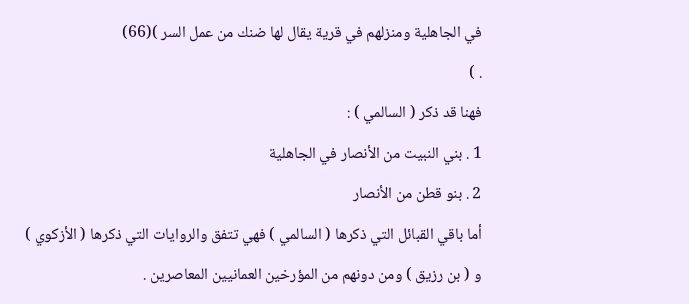في الجاهلية ومنزلهم في قرية يقال لها ضنك من عمل السر )(66)
. )
فهنا قد ذكر ( السالمي ) :
1 . بني النبيت من الأنصار في الجاهلية
2 . بنو قطن من الأنصار
أما باقي القبائل التي ذكرها ( السالمي ) فهي تتفق والروايات التي ذكرها ( الأزكوي ) و ( بن رزيق ) ومن دونهم من المؤرخين العمانيين المعاصرين .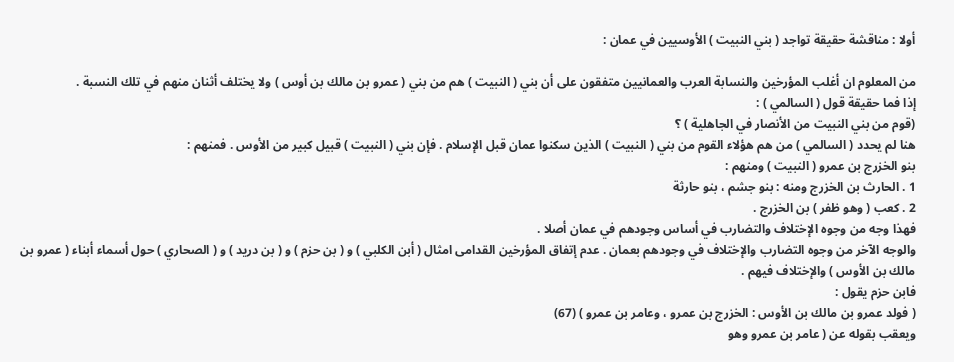أولا : مناقشة حقيقة تواجد ( بني النبيت ) الأوسيين في عمان :

من المعلوم ان أغلب المؤرخين والنسابة العرب والعمانيين متفقون على أن بني ( النبيت ) هم من بني ( عمرو بن مالك بن أوس ) ولا يختلف أثنان منهم في تلك النسبة .
إذا فما حقيقة قول ( السالمي ) :
(قوم من بني النبيت من الأنصار في الجاهلية ) ؟
هنا لم يحدد ( السالمي ) من هم هؤلاء القوم من بني ( النبيت ) الذين سكنوا عمان قبل الإسلام . فإن بني ( النبيت ) قبيل كبير من الأوس . فمنهم :
بنو الخزرج بن عمرو ( النبيت ) ومنهم :
1 . الحارث بن الخزرج ومنه : بنو جشم ، بنو حارثة
2 . كعب ( وهو ظفر ) بن الخزرج .
فهذا وجه من وجوه الإختلاف والتضارب في أساس وجودهم في عمان أصلا .
والوجه الآخر من وجوه التضارب والإختلاف في وجودهم بعمان . عدم إتفاق المؤرخين القدامى امثال ( أبن الكلبي ) و ( بن حزم ) و ( بن دريد ) و ( الصحاري ) حول أسماء أبناء ( عمرو بن مالك بن الأوس ) والإختلاف فيهم .
فابن حزم يقول :
( فولد عمرو بن مالك بن الأوس : الخزرج بن عمرو ، وعامر بن عمرو ) (67)
ويعقب بقوله عن ( عامر بن عمرو وهو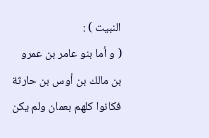النبيت ) :
( و أما بنو عامر بن عمرو بن مالك بن أوس بن حارثة فكانوا كلهم بعمان ولم يكن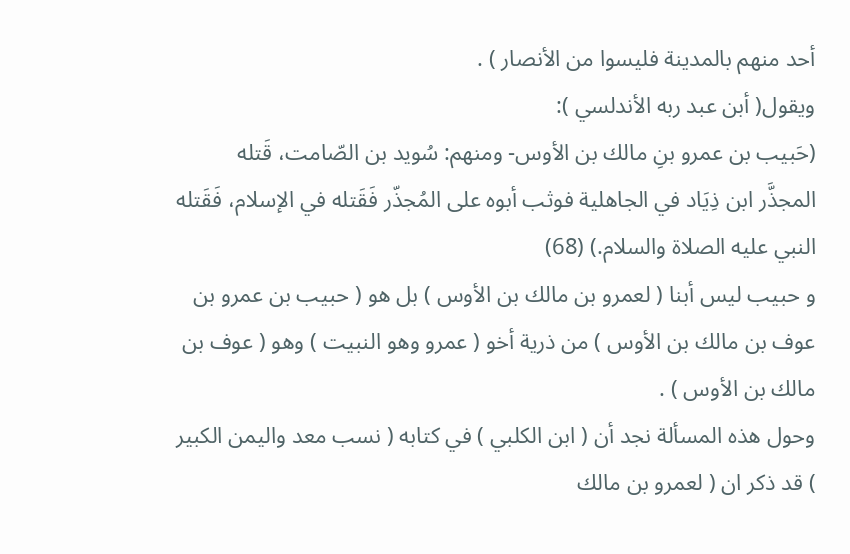أحد منهم بالمدينة فليسوا من الأنصار ) .
ويقول( أبن عبد ربه الأندلسي ):
(حَبيب بن عمرو بنِ مالك بن الأوس- ومنهم: سُويد بن الصّامت، قَتله المجذَّر ابن ذِيَاد في الجاهلية فوثب أبوه على المُجذّر فَقَتله في الإسلام، فَقَتله النبي عليه الصلاة والسلام.) (68)
و حبيب ليس أبنا ( لعمرو بن مالك بن الأوس ) بل هو ( حبيب بن عمرو بن عوف بن مالك بن الأوس ) من ذرية أخو ( عمرو وهو النبيت ) وهو ( عوف بن مالك بن الأوس ) .
وحول هذه المسألة نجد أن ( ابن الكلبي ) في كتابه ( نسب معد واليمن الكبير ) قد ذكر ان ( لعمرو بن مالك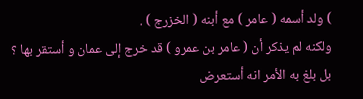) ولد أسمه ( عامر ) مع أبنه ( الخزرج ) .
ولكنه لم يذكر أن ( عامر بن عمرو ) قد خرج إلى عمان و أستقر بها ؟
بل بلغ به الأمر انه أستعرض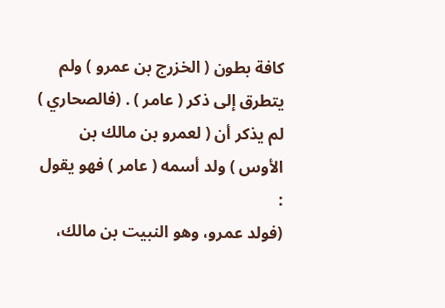كافة بطون ( الخزرج بن عمرو ) ولم يتطرق إلى ذكر ( عامر ) . (فالصحاري ) لم يذكر أن ( لعمرو بن مالك بن الأوس ) ولد أسمه ( عامر ) فهو يقول :
(فولد عمرو، وهو النبيت بن مالك،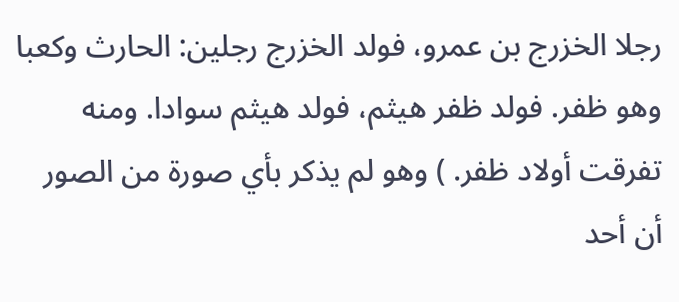رجلا الخزرج بن عمرو، فولد الخزرج رجلين: الحارث وكعبا وهو ظفر. فولد ظفر هيثم، فولد هيثم سوادا. ومنه تفرقت أولاد ظفر. ) وهو لم يذكر بأي صورة من الصور أن أحد